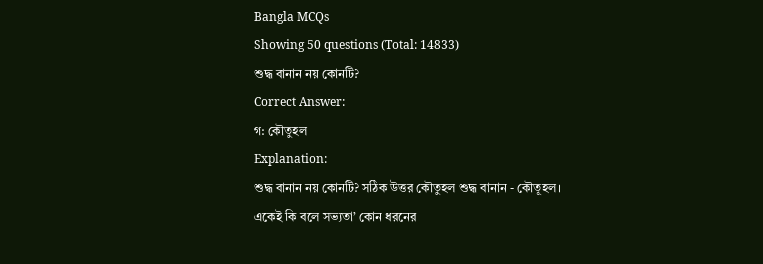Bangla MCQs
Showing 50 questions (Total: 14833)
শুদ্ধ বানান নয় কোনটি?
Correct Answer:
গ: কৌতুহল
Explanation:
শুদ্ধ বানান নয় কোনটি? সঠিক উত্তর কৌতুহল শুদ্ধ বানান - কৌতূহল।
একেই কি বলে সভ্যতা’ কোন ধরনের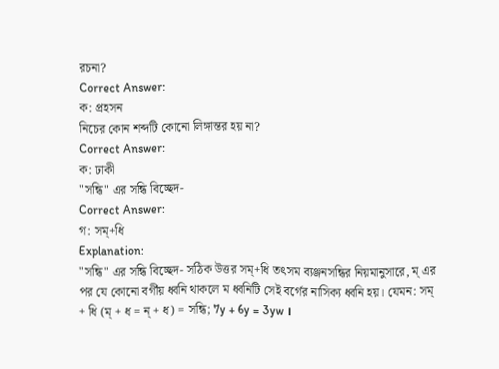রচনা?
Correct Answer:
ক: প্রহসন
নিচের কোন শব্দটি কোনো লিঙ্গান্তর হয় না?
Correct Answer:
ক: ঢাকী
"সন্ধি" এর সন্ধি বিচ্ছেদ-
Correct Answer:
গ: সম্+ধি
Explanation:
"সন্ধি" এর সন্ধি বিচ্ছেদ- সঠিক উত্তর সম্+ধি তৎসম ব্যঞ্জনসন্ধির নিয়মানুসারে, ম্ এর পর যে কোনো বর্গীয় ধ্বনি থাকলে ম ধ্বনিটি সেই বর্গের নাসিক্য ধ্বনি হয়। যেমন: সম্ + ধি (ম্ + ধ = ন্ + ধ) = সন্ধি; 7y + 6y = 3yw ।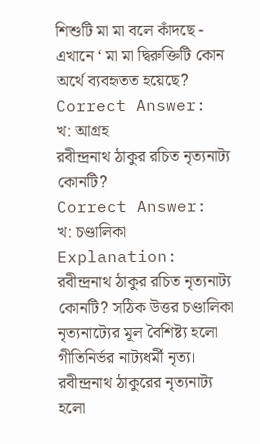শিশুটি মা মা বলে কাঁদছে - এখানে ‘ মা মা দ্বিরুক্তিটি কোন অর্থে ব্যবহৃতত হয়েছে?
Correct Answer:
খ: আগ্রহ
রবীন্দ্রনাথ ঠাকুর রচিত নৃত্যনাট্য কোনটি?
Correct Answer:
খ: চণ্ডালিকা
Explanation:
রবীন্দ্রনাথ ঠাকুর রচিত নৃত্যনাট্য কোনটি? সঠিক উত্তর চণ্ডালিকা নৃত্যনাট্যের মূল বৈশিষ্ট্য হলো গীতিনির্ভর নাট্যধর্মী নৃত্য। রবীন্দ্রনাথ ঠাকুরের নৃত্যনাট্য হলো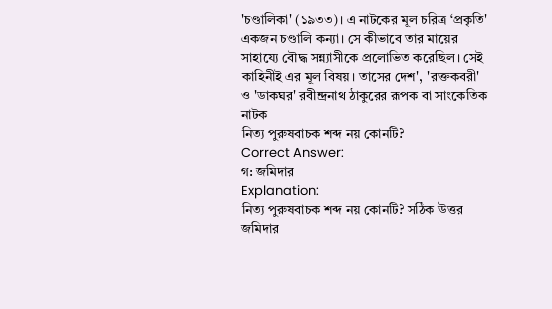'চণ্ডালিকা' (১৯৩৩)। এ নাটকের মূল চরিত্র ‘প্রকৃতি' একজন চণ্ডালি কন্যা। সে কীভাবে তার মায়ের সাহায্যে বৌদ্ধ সন্ন্যাসীকে প্রলোভিত করেছিল। সেই কাহিনীই এর মূল বিষয়। তাসের দেশ', 'রক্তকবরী' ও 'ডাকঘর' রবীন্দ্রনাথ ঠাকুরের রূপক বা সাংকেতিক নাটক
নিত্য পুরুষবাচক শব্দ নয় কোনটি?
Correct Answer:
গ: জমিদার
Explanation:
নিত্য পুরুষবাচক শব্দ নয় কোনটি? সঠিক উত্তর জমিদার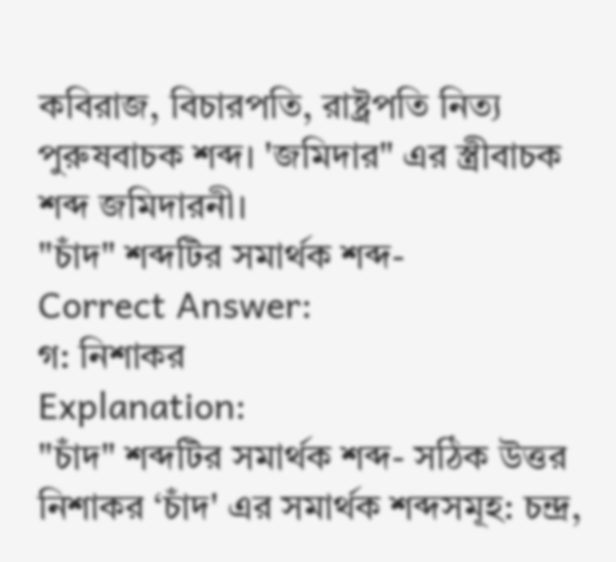কবিরাজ, বিচারপতি, রাষ্ট্রপতি নিত্য পুরুষবাচক শব্দ। 'জমিদার" এর স্ত্রীবাচক শব্দ জমিদারনী।
"চাঁদ" শব্দটির সমার্থক শব্দ-
Correct Answer:
গ: নিশাকর
Explanation:
"চাঁদ" শব্দটির সমার্থক শব্দ- সঠিক উত্তর নিশাকর ‘চাঁদ' এর সমার্থক শব্দসমূহ: চন্দ্র,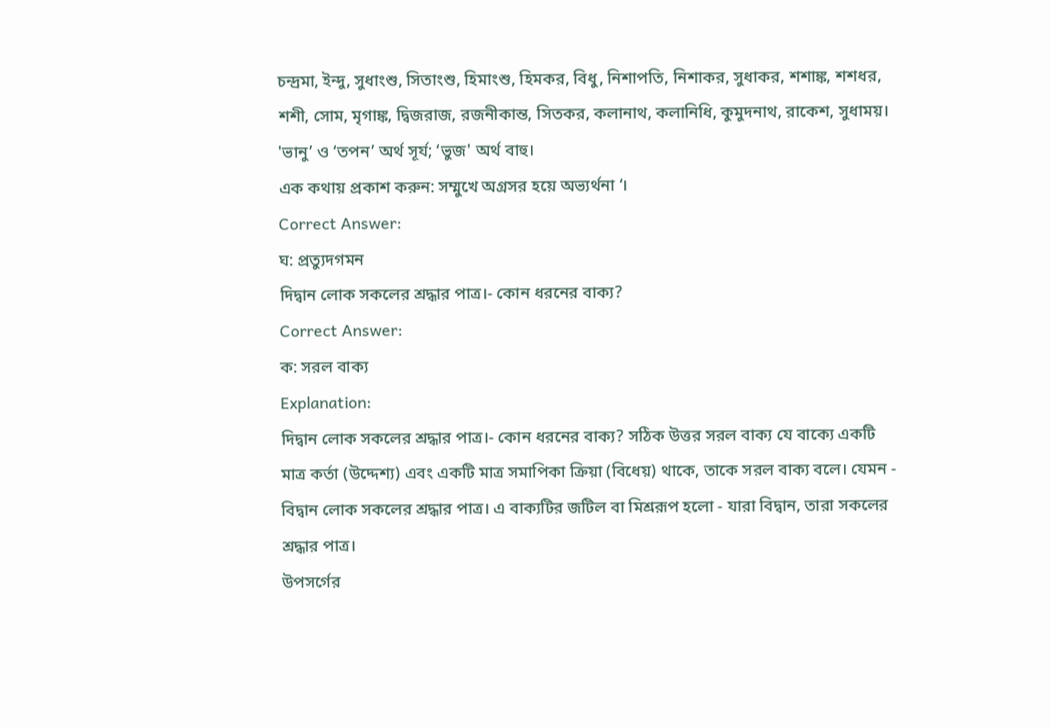চন্দ্ৰমা, ইন্দু, সুধাংশু, সিতাংশু, হিমাংশু, হিমকর, বিধু, নিশাপতি, নিশাকর, সুধাকর, শশাঙ্ক, শশধর, শশী, সোম, মৃগাঙ্ক, দ্বিজরাজ, রজনীকান্ত, সিতকর, কলানাথ, কলানিধি, কুমুদনাথ, রাকেশ, সুধাময়। 'ভানু’ ও ‘তপন’ অর্থ সূর্য; ‘ভুজ' অর্থ বাহু।
এক কথায় প্রকাশ করুন: সম্মুখে অগ্রসর হয়ে অভ্যর্থনা ‘।
Correct Answer:
ঘ: প্রত্যুদগমন
দিদ্বান লোক সকলের শ্রদ্ধার পাত্র।- কোন ধরনের বাক্য?
Correct Answer:
ক: সরল বাক্য
Explanation:
দিদ্বান লোক সকলের শ্রদ্ধার পাত্র।- কোন ধরনের বাক্য? সঠিক উত্তর সরল বাক্য যে বাক্যে একটি মাত্র কর্তা (উদ্দেশ্য) এবং একটি মাত্র সমাপিকা ক্রিয়া (বিধেয়) থাকে, তাকে সরল বাক্য বলে। যেমন - বিদ্বান লোক সকলের শ্রদ্ধার পাত্র। এ বাক্যটির জটিল বা মিশ্ররূপ হলো - যারা বিদ্বান, তারা সকলের শ্রদ্ধার পাত্র।
উপসর্গের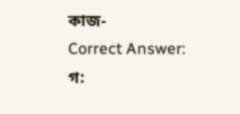কাজ-
Correct Answer:
গ: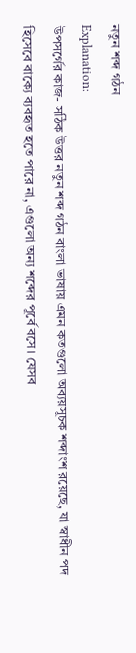নতুন শব্দ গঠন
Explanation:
উপসর্গের কাজ- সঠিক উত্তর নতুন শব্দ গঠন বাংলা ভাষায় এমন কতগুলো অব্যয়সূচক শব্দাংশ রয়েছে, যা স্বাধীন পদ হিসেবে বাক্যে ব্যবহৃত হতে পারে না, এগুলো অন্য শব্দের পূর্বে বসে। যেসব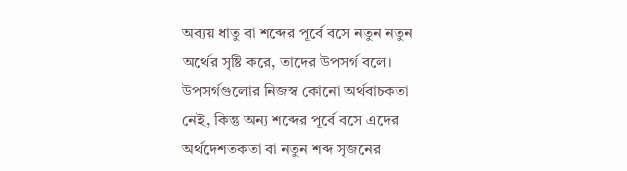অব্যয় ধাতু বা শব্দের পূর্বে বসে নতুন নতুন অর্থের সৃষ্টি করে, তাদের উপসর্গ বলে। উপসর্গগুলোর নিজস্ব কোনো অর্থবাচকতা নেই, কিন্তু অন্য শব্দের পূর্বে বসে এদের অর্থদেশতকতা বা নতুন শব্দ সৃজনের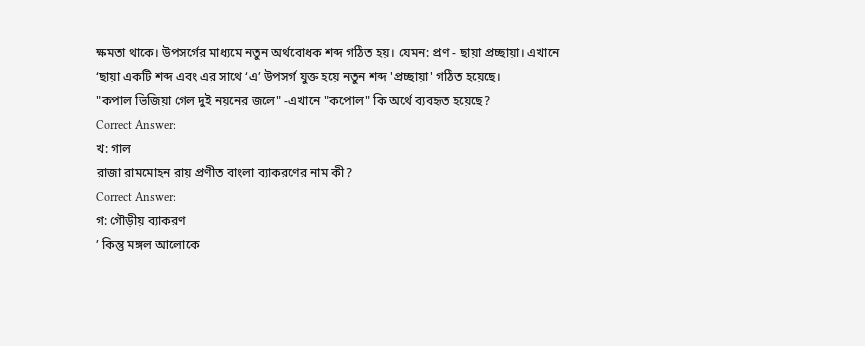ক্ষমতা থাকে। উপসর্গের মাধ্যমে নতুন অর্থবোধক শব্দ গঠিত হয়। যেমন: প্রণ - ছায়া প্রচ্ছায়া। এখানে ‘ছায়া একটি শব্দ এবং এর সাথে ‘এ’ উপসর্গ যুক্ত হয়ে নতুন শব্দ 'প্রচ্ছায়া' গঠিত হয়েছে।
"কপাল ভিজিয়া গেল দুই নয়নের জলে" -এখানে "কপোল" কি অর্থে ব্যবহৃত হয়েছে?
Correct Answer:
খ: গাল
রাজা রামমোহন রায় প্রণীত বাংলা ব্যাকরণের নাম কী?
Correct Answer:
গ: গৌড়ীয় ব্যাকরণ
’ কিন্তু মঙ্গল আলোকে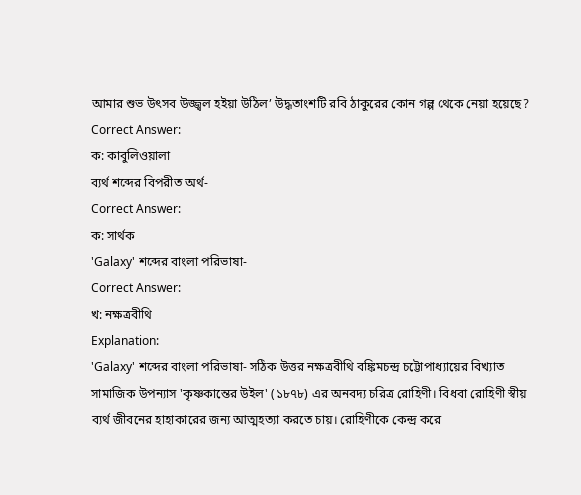আমার শুভ উৎসব উজ্জ্বল হইয়া উঠিল’ উদ্ধতাংশটি রবি ঠাকুরের কোন গল্প থেকে নেয়া হয়েছে?
Correct Answer:
ক: কাবুলিওয়ালা
ব্যর্থ শব্দের বিপরীত অর্থ-
Correct Answer:
ক: সার্থক
'Galaxy' শব্দের বাংলা পরিভাষা-
Correct Answer:
খ: নক্ষত্রবীথি
Explanation:
'Galaxy' শব্দের বাংলা পরিভাষা- সঠিক উত্তর নক্ষত্রবীথি বঙ্কিমচন্দ্র চট্টোপাধ্যায়ের বিখ্যাত সামাজিক উপন্যাস 'কৃষ্ণকান্তের উইল' (১৮৭৮) এর অনবদ্য চরিত্র রোহিণী। বিধবা রোহিণী স্বীয় ব্যর্থ জীবনের হাহাকারের জন্য আত্মহত্যা করতে চায়। রোহিণীকে কেন্দ্র করে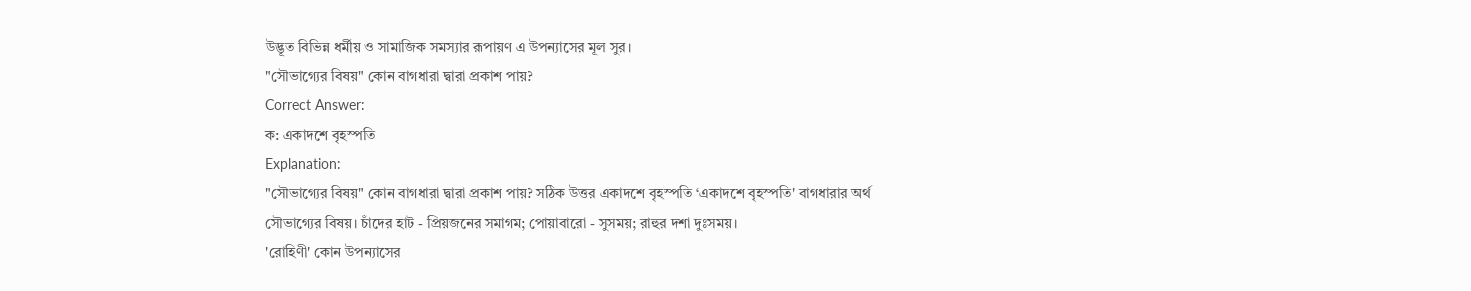উদ্ভূত বিভিন্ন ধর্মীয় ও সামাজিক সমস্যার রূপায়ণ এ উপন্যাসের মূল সুর।
"সৌভাগ্যের বিষয়" কোন বাগধারা দ্বারা প্রকাশ পায়?
Correct Answer:
ক: একাদশে বৃহস্পতি
Explanation:
"সৌভাগ্যের বিষয়" কোন বাগধারা দ্বারা প্রকাশ পায়? সঠিক উত্তর একাদশে বৃহস্পতি ‘একাদশে বৃহস্পতি' বাগধারার অর্থ সৌভাগ্যের বিষয়। চাঁদের হাট - প্রিয়জনের সমাগম; পোয়াবারো - সুসময়; রাহুর দশা দুঃসময়।
'রোহিণী' কোন উপন্যাসের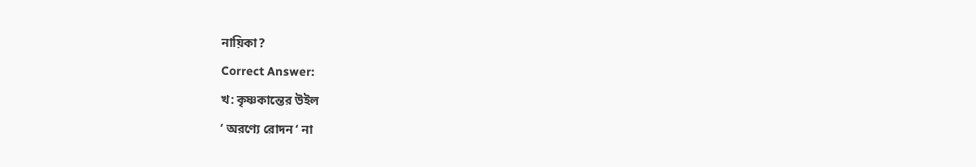নায়িকা?
Correct Answer:
খ: কৃষ্ণকান্তের উইল
’ অরণ্যে রোদন ‘ না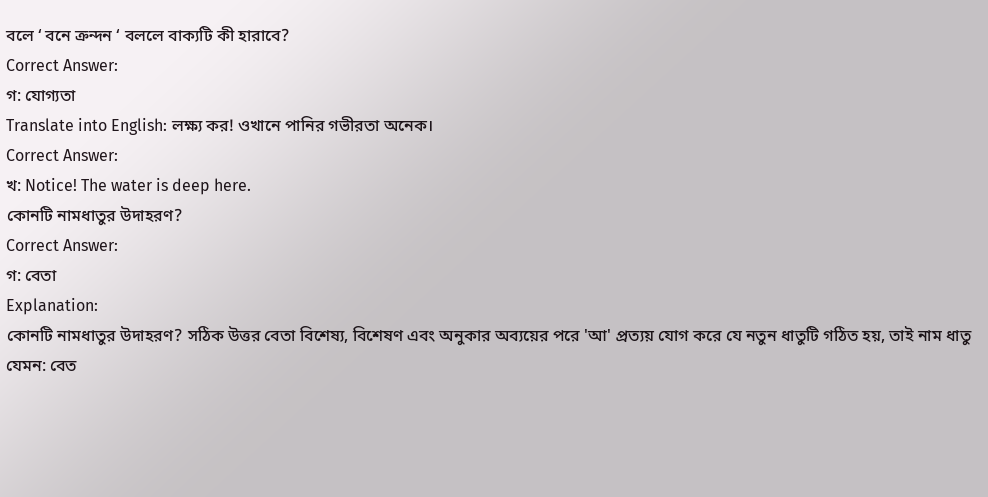বলে ‘ বনে ক্রন্দন ‘ বললে বাক্যটি কী হারাবে?
Correct Answer:
গ: যোগ্যতা
Translate into English: লক্ষ্য কর! ওখানে পানির গভীরতা অনেক।
Correct Answer:
খ: Notice! The water is deep here.
কোনটি নামধাতুর উদাহরণ?
Correct Answer:
গ: বেতা
Explanation:
কোনটি নামধাতুর উদাহরণ? সঠিক উত্তর বেতা বিশেষ্য, বিশেষণ এবং অনুকার অব্যয়ের পরে 'আ' প্রত্যয় যোগ করে যে নতুন ধাতুটি গঠিত হয়, তাই নাম ধাতু যেমন: বেত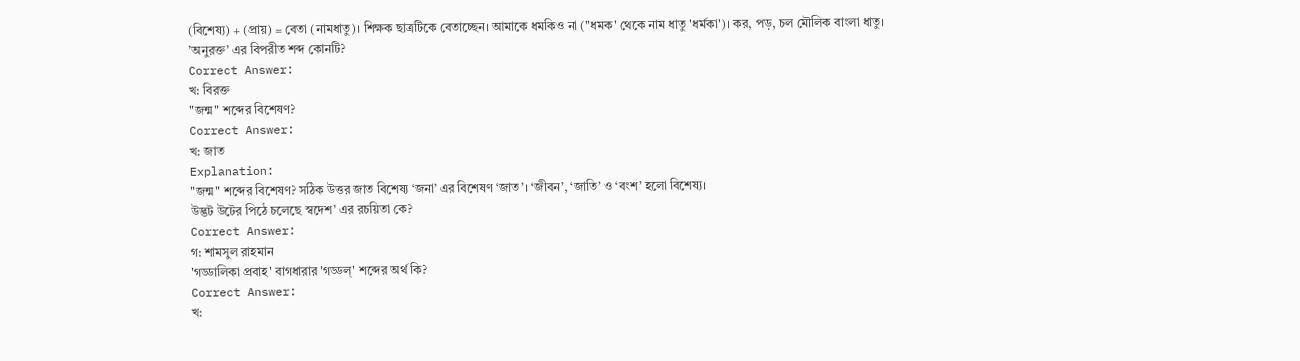(বিশেষ্য) + (প্রায়) = বেতা (নামধাতু)। শিক্ষক ছাত্রটিকে বেতাচ্ছেন। আমাকে ধমকিও না ("ধমক' থেকে নাম ধাতু 'ধর্মকা')। কর, পড়, চল মৌলিক বাংলা ধাতু।
’অনুরক্ত’ এর বিপরীত শব্দ কোনটি?
Correct Answer:
খ: বিরক্ত
"জন্ম" শব্দের বিশেষণ?
Correct Answer:
খ: জাত
Explanation:
"জন্ম" শব্দের বিশেষণ? সঠিক উত্তর জাত বিশেষ্য ‘জনা’ এর বিশেষণ ‘জাত’। ‘জীবন’, ‘জাতি’ ও ‘বংশ’ হলো বিশেষ্য।
উদ্ভট উটের পিঠে চলেছে স্বদেশ’ এর রচয়িতা কে?
Correct Answer:
গ: শামসুল রাহমান
'গড্ডালিকা প্রবাহ' বাগধারার 'গড্ডল্' শব্দের অর্থ কি?
Correct Answer:
খ: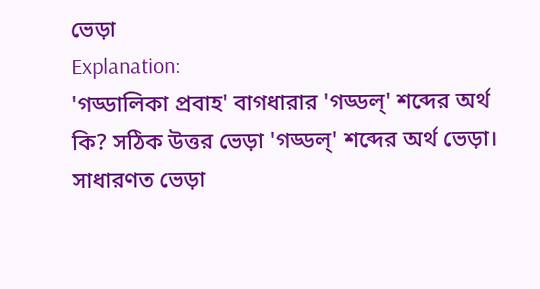ভেড়া
Explanation:
'গড্ডালিকা প্রবাহ' বাগধারার 'গড্ডল্' শব্দের অর্থ কি? সঠিক উত্তর ভেড়া 'গড্ডল্' শব্দের অর্থ ভেড়া। সাধারণত ভেড়া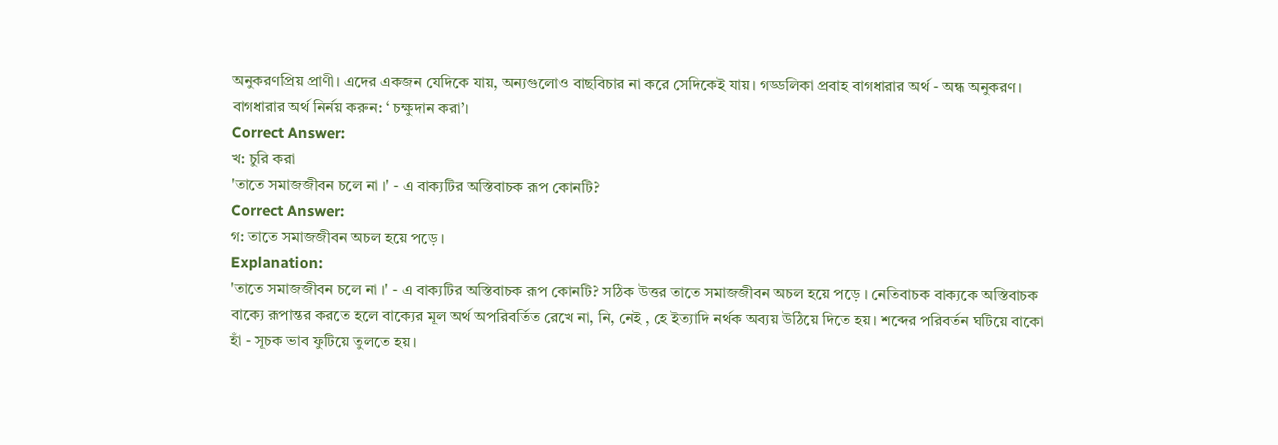অনুকরণপ্রিয় প্রাণী। এদের একজন যেদিকে যায়, অন্যগুলোও বাছবিচার না করে সেদিকেই যায়। গড্ডলিকা প্রবাহ বাগধারার অর্থ - অন্ধ অনুকরণ।
বাগধারার অর্থ নির্নয় করুন: ‘ চক্ষুদান করা’।
Correct Answer:
খ: চুরি করা
'তাতে সমাজজীবন চলে না ।' - এ বাক্যটির অস্তিবাচক রূপ কোনটি?
Correct Answer:
গ: তাতে সমাজজীবন অচল হয়ে পড়ে ।
Explanation:
'তাতে সমাজজীবন চলে না ।' - এ বাক্যটির অস্তিবাচক রূপ কোনটি? সঠিক উত্তর তাতে সমাজজীবন অচল হয়ে পড়ে । নেতিবাচক বাক্যকে অস্তিবাচক বাক্যে রূপান্তর করতে হলে বাক্যের মূল অর্থ অপরিবর্তিত রেখে না, নি, নেই , হে ইত্যাদি নর্থক অব্যয় উঠিয়ে দিতে হয়। শব্দের পরিবর্তন ঘটিয়ে বাকো হাঁ - সূচক ভাব ফুটিয়ে তুলতে হয়।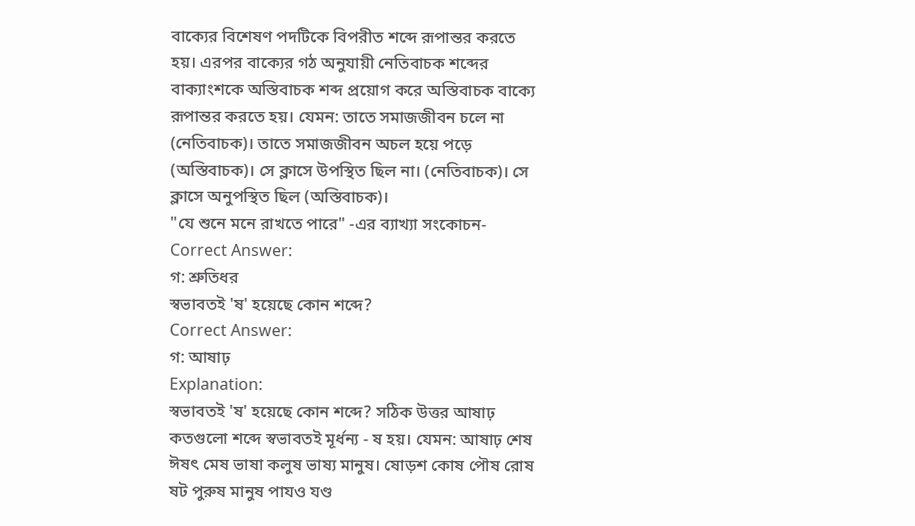বাক্যের বিশেষণ পদটিকে বিপরীত শব্দে রূপান্তর করতে হয়। এরপর বাক্যের গঠ অনুযায়ী নেতিবাচক শব্দের বাক্যাংশকে অস্তিবাচক শব্দ প্রয়োগ করে অস্তিবাচক বাক্যে রূপান্তর করতে হয়। যেমন: তাতে সমাজজীবন চলে না (নেতিবাচক)। তাতে সমাজজীবন অচল হয়ে পড়ে (অস্তিবাচক)। সে ক্লাসে উপস্থিত ছিল না। (নেতিবাচক)। সে ক্লাসে অনুপস্থিত ছিল (অস্তিবাচক)।
"যে শুনে মনে রাখতে পারে" -এর ব্যাখ্যা সংকোচন-
Correct Answer:
গ: শ্রুতিধর
স্বভাবতই 'ষ' হয়েছে কোন শব্দে?
Correct Answer:
গ: আষাঢ়
Explanation:
স্বভাবতই 'ষ' হয়েছে কোন শব্দে? সঠিক উত্তর আষাঢ় কতগুলো শব্দে স্বভাবতই মূর্ধন্য - ষ হয়। যেমন: আষাঢ় শেষ ঈষৎ মেষ ভাষা কলুষ ভাষ্য মানুষ। ষোড়শ কোষ পৌষ রোষ ষট পুরুষ মানুষ পাযও যণ্ড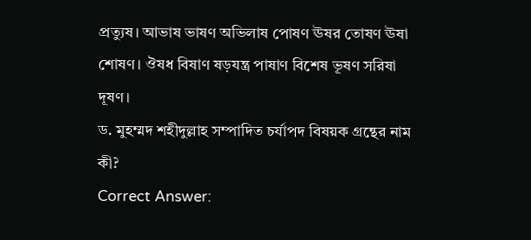প্রত্যুষ। আভাষ ভাষণ অভিলাষ পোষণ ঊষর তোষণ ঊষা শোষণ। ঔষধ বিষাণ ষড়যন্ত্র পাষাণ বিশেষ ভূষণ সরিষা দূষণ।
ড. মুহম্মদ শহীদুল্লাহ সম্পাদিত চর্যাপদ বিষয়ক গ্রন্থের নাম কী?
Correct Answer: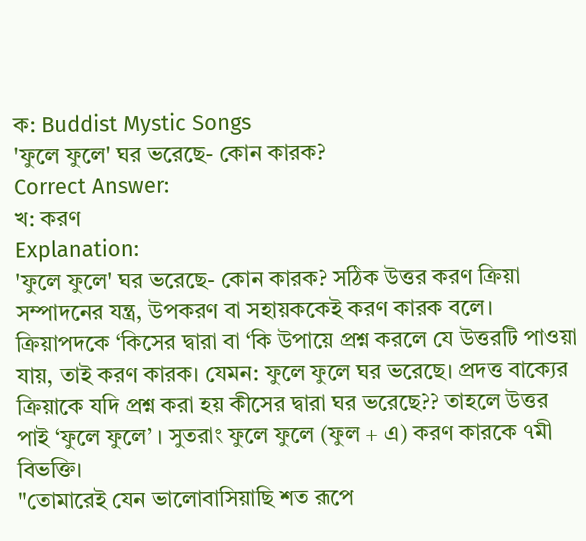ক: Buddist Mystic Songs
'ফুলে ফুলে' ঘর ভরেছে- কোন কারক?
Correct Answer:
খ: করণ
Explanation:
'ফুলে ফুলে' ঘর ভরেছে- কোন কারক? সঠিক উত্তর করণ ক্রিয়া সম্পাদনের যন্ত্র, উপকরণ বা সহায়ককেই করণ কারক বলে। ক্রিয়াপদকে ‘কিসের দ্বারা বা ‘কি উপায়ে প্রশ্ন করলে যে উত্তরটি পাওয়া যায়, তাই করণ কারক। যেমন: ফুলে ফুলে ঘর ভরেছে। প্রদত্ত বাক্যের ক্রিয়াকে যদি প্রশ্ন করা হয় কীসের দ্বারা ঘর ভরেছে?? তাহলে উত্তর পাই ‘ফুলে ফুলে’ । সুতরাং ফুলে ফুলে (ফুল + এ) করণ কারকে ৭মী বিভক্তি।
"তোমারেই যেন ভালোবাসিয়াছি শত রূপে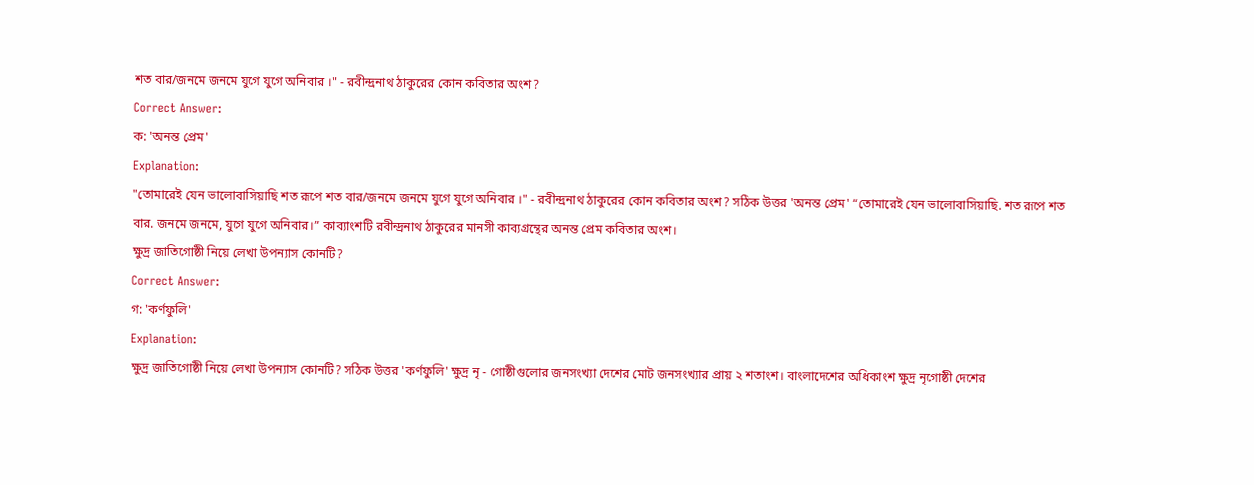শত বার/জনমে জনমে যুগে যুগে অনিবার ।" - রবীন্দ্রনাথ ঠাকুরের কোন কবিতার অংশ?
Correct Answer:
ক: 'অনন্ত প্রেম'
Explanation:
"তোমারেই যেন ভালোবাসিয়াছি শত রূপে শত বার/জনমে জনমে যুগে যুগে অনিবার ।" - রবীন্দ্রনাথ ঠাকুরের কোন কবিতার অংশ? সঠিক উত্তর 'অনন্ত প্রেম' “তোমারেই যেন ভালোবাসিয়াছি. শত রূপে শত বার. জনমে জনমে, যুগে যুগে অনিবার।” কাব্যাংশটি রবীন্দ্রনাথ ঠাকুরের মানসী কাব্যগ্রন্থের অনন্ত প্রেম কবিতার অংশ।
ক্ষুদ্র জাতিগোষ্ঠী নিয়ে লেখা উপন্যাস কোনটি?
Correct Answer:
গ: 'কর্ণফুলি'
Explanation:
ক্ষুদ্র জাতিগোষ্ঠী নিয়ে লেখা উপন্যাস কোনটি? সঠিক উত্তর 'কর্ণফুলি' ক্ষুদ্র নৃ - গোষ্ঠীগুলোর জনসংখ্যা দেশের মোট জনসংখ্যার প্রায় ২ শতাংশ। বাংলাদেশের অধিকাংশ ক্ষুদ্র নৃগোষ্ঠী দেশের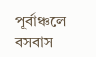পূর্বাঞ্চলে বসবাস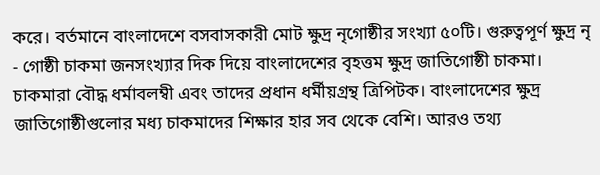করে। বর্তমানে বাংলাদেশে বসবাসকারী মোট ক্ষুদ্র নৃগোষ্ঠীর সংখ্যা ৫০টি। গুরুত্বপূর্ণ ক্ষুদ্র নৃ - গোষ্ঠী চাকমা জনসংখ্যার দিক দিয়ে বাংলাদেশের বৃহত্তম ক্ষুদ্র জাতিগোষ্ঠী চাকমা। চাকমারা বৌদ্ধ ধর্মাবলম্বী এবং তাদের প্রধান ধর্মীয়গ্রন্থ ত্রিপিটক। বাংলাদেশের ক্ষুদ্র জাতিগোষ্ঠীগুলোর মধ্য চাকমাদের শিক্ষার হার সব থেকে বেশি। আরও তথ্য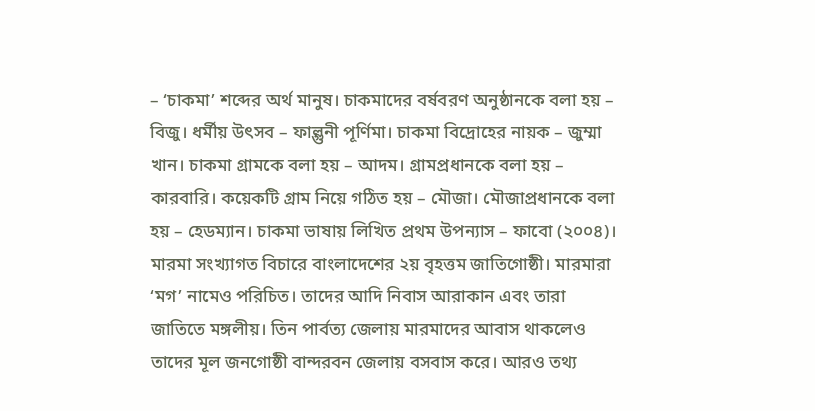– ‘চাকমা’ শব্দের অর্থ মানুষ। চাকমাদের বর্ষবরণ অনুষ্ঠানকে বলা হয় – বিজু। ধর্মীয় উৎসব – ফাল্গুনী পূর্ণিমা। চাকমা বিদ্রোহের নায়ক – জুম্মা খান। চাকমা গ্রামকে বলা হয় – আদম। গ্রামপ্রধানকে বলা হয় – কারবারি। কয়েকটি গ্রাম নিয়ে গঠিত হয় – মৌজা। মৌজাপ্রধানকে বলা হয় – হেডম্যান। চাকমা ভাষায় লিখিত প্রথম উপন্যাস – ফাবো (২০০৪)। মারমা সংখ্যাগত বিচারে বাংলাদেশের ২য় বৃহত্তম জাতিগোষ্ঠী। মারমারা ‘মগ’ নামেও পরিচিত। তাদের আদি নিবাস আরাকান এবং তারা জাতিতে মঙ্গলীয়। তিন পার্বত্য জেলায় মারমাদের আবাস থাকলেও তাদের মূল জনগোষ্ঠী বান্দরবন জেলায় বসবাস করে। আরও তথ্য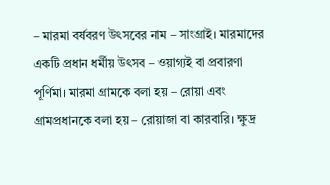– মারমা বর্ষবরণ উৎসবের নাম – সাংগ্রাই। মারমাদের একটি প্রধান ধর্মীয় উৎসব – ওয়াগ্যই বা প্রবারণা পূর্ণিমা। মারমা গ্রামকে বলা হয় – রোয়া এবং গ্রামপ্রধানকে বলা হয় – রোয়াজা বা কারবারি। ক্ষুদ্র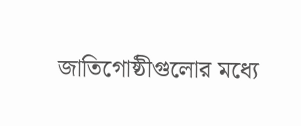জাতিগোষ্ঠীগুলোর মধ্যে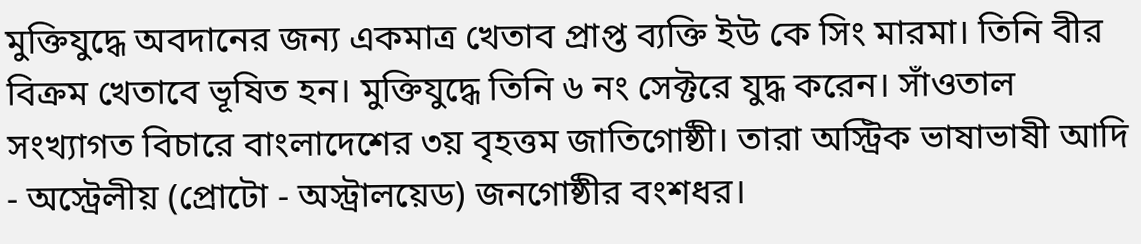মুক্তিযুদ্ধে অবদানের জন্য একমাত্র খেতাব প্রাপ্ত ব্যক্তি ইউ কে সিং মারমা। তিনি বীর বিক্রম খেতাবে ভূষিত হন। মুক্তিযুদ্ধে তিনি ৬ নং সেক্টরে যুদ্ধ করেন। সাঁওতাল সংখ্যাগত বিচারে বাংলাদেশের ৩য় বৃহত্তম জাতিগোষ্ঠী। তারা অস্ট্রিক ভাষাভাষী আদি - অস্ট্রেলীয় (প্রোটো - অস্ট্রালয়েড) জনগোষ্ঠীর বংশধর।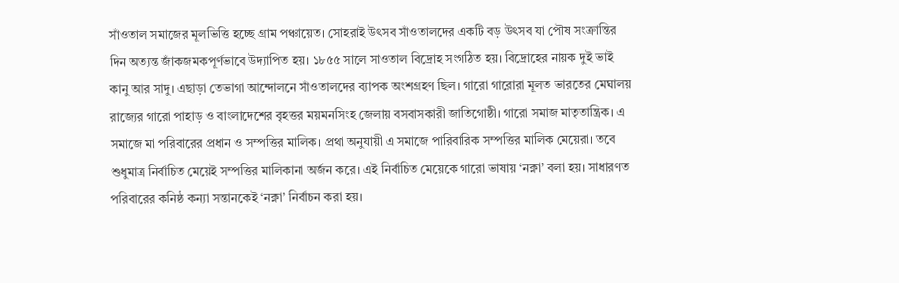সাঁওতাল সমাজের মূলভিত্তি হচ্ছে গ্রাম পঞ্চায়েত। সোহরাই উৎসব সাঁওতালদের একটি বড় উৎসব যা পৌষ সংক্রান্তির দিন অত্যন্ত জাঁকজমকপূর্ণভাবে উদ্যাপিত হয়। ১৮৫৫ সালে সাওতাল বিদ্রোহ সংগঠিত হয়। বিদ্রোহের নায়ক দুই ভাই কানু আর সাদু। এছাড়া তেভাগা আন্দোলনে সাঁওতালদের ব্যাপক অংশগ্রহণ ছিল। গারো গারোরা মূলত ভারতের মেঘালয় রাজ্যের গারো পাহাড় ও বাংলাদেশের বৃহত্তর ময়মনসিংহ জেলায় বসবাসকারী জাতিগোষ্ঠী। গারো সমাজ মাতৃতান্ত্রিক। এ সমাজে মা পরিবারের প্রধান ও সম্পত্তির মালিক। প্রথা অনুযায়ী এ সমাজে পারিবারিক সম্পত্তির মালিক মেয়েরা। তবে শুধুমাত্র নির্বাচিত মেয়েই সম্পত্তির মালিকানা অর্জন করে। এই নির্বাচিত মেয়েকে গারো ভাষায় ‘নক্না’ বলা হয়। সাধারণত পরিবারের কনিষ্ঠ কন্যা সন্তানকেই ‘নক্না’ নির্বাচন করা হয়।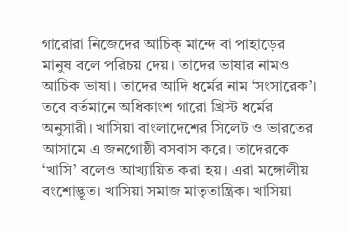গারোরা নিজেদের আচিক্ মান্দে বা পাহাড়ের মানুষ বলে পরিচয় দেয়। তাদের ভাষার নামও আচিক ভাষা। তাদের আদি ধর্মের নাম ‘সংসারেক’। তবে বর্তমানে অধিকাংশ গারো খ্রিস্ট ধর্মের অনুসারী। খাসিয়া বাংলাদেশের সিলেট ও ভারতের আসামে এ জনগোষ্ঠী বসবাস করে। তাদেরকে ‘খাসি’ বলেও আখ্যায়িত করা হয়। এরা মঙ্গোলীয় বংশোদ্ভূত। খাসিয়া সমাজ মাতৃতান্ত্রিক। খাসিয়া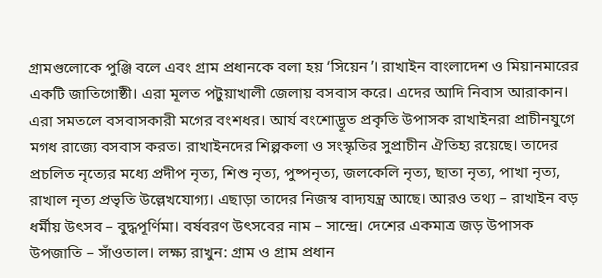গ্রামগুলোকে পুঞ্জি বলে এবং গ্রাম প্রধানকে বলা হয় ‘সিয়েন’। রাখাইন বাংলাদেশ ও মিয়ানমারের একটি জাতিগোষ্ঠী। এরা মূলত পটুয়াখালী জেলায় বসবাস করে। এদের আদি নিবাস আরাকান। এরা সমতলে বসবাসকারী মগের বংশধর। আর্য বংশোদ্ভূত প্রকৃতি উপাসক রাখাইনরা প্রাচীনযুগে মগধ রাজ্যে বসবাস করত। রাখাইনদের শিল্পকলা ও সংস্কৃতির সুপ্রাচীন ঐতিহ্য রয়েছে। তাদের প্রচলিত নৃত্যের মধ্যে প্রদীপ নৃত্য, শিশু নৃত্য, পুষ্পনৃত্য, জলকেলি নৃত্য, ছাতা নৃত্য, পাখা নৃত্য, রাখাল নৃত্য প্রভৃতি উল্লেখযোগ্য। এছাড়া তাদের নিজস্ব বাদ্যযন্ত্র আছে। আরও তথ্য – রাখাইন বড় ধর্মীয় উৎসব – বুদ্ধপূর্ণিমা। বর্ষবরণ উৎসবের নাম – সান্দ্রে। দেশের একমাত্র জড় উপাসক উপজাতি – সাঁওতাল। লক্ষ্য রাখুন: গ্রাম ও গ্রাম প্রধান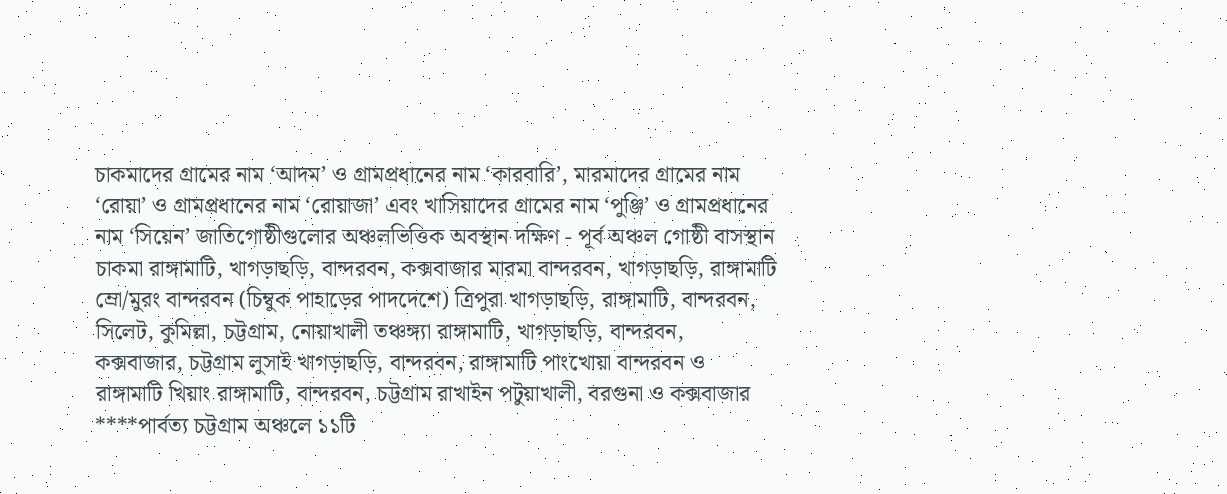চাকমাদের গ্রামের নাম ‘আদম’ ও গ্রামপ্রধানের নাম ‘কারবারি’, মারমাদের গ্রামের নাম ‘রোয়া’ ও গ্রামপ্রধানের নাম ‘রোয়াজা’ এবং খাসিয়াদের গ্রামের নাম ‘পুঞ্জি’ ও গ্রামপ্রধানের নাম ‘সিয়েন’ জাতিগোষ্ঠীগুলোর অঞ্চলভিত্তিক অবস্থান দক্ষিণ - পূর্ব অঞ্চল গোষ্ঠী বাসস্থান চাকমা রাঙ্গামাটি, খাগড়াছড়ি, বান্দরবন, কক্সবাজার মারমা বান্দরবন, খাগড়াছড়ি, রাঙ্গামাটি ম্রো/মুরং বান্দরবন (চিম্বুক পাহাড়ের পাদদেশে) ত্রিপুরা খাগড়াছড়ি, রাঙ্গামাটি, বান্দরবন, সিলেট, কুমিল্লা, চট্টগ্রাম, নোয়াখালী তঞ্চঙ্গ্যা রাঙ্গামাটি, খাগড়াছড়ি, বান্দরবন, কক্সবাজার, চট্টগ্রাম লুসাই খাগড়াছড়ি, বান্দরবন, রাঙ্গামাটি পাংখোয়া বান্দরবন ও রাঙ্গামাটি খিয়াং রাঙ্গামাটি, বান্দরবন, চট্টগ্রাম রাখাইন পটুয়াখালী, বরগুনা ও কক্সবাজার ****পার্বত্য চট্টগ্রাম অঞ্চলে ১১টি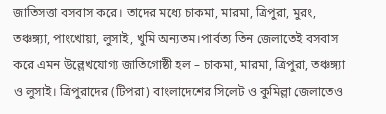জাতিসত্তা বসবাস করে। তাদের মধ্যে চাকমা, মারমা, ত্রিপুরা, মুরং, তঞ্চঙ্গ্যা, পাংখোয়া, লুসাই, খুমি অন্যতম।পার্বত্য তিন জেলাতেই বসবাস করে এমন উল্লেখযোগ্য জাতিগোষ্ঠী হল – চাকমা, মারমা, ত্রিপুরা, তঞ্চঙ্গ্যা ও লুসাই। ত্রিপুরাদের (টিপরা) বাংলাদেশের সিলেট ও কুমিল্লা জেলাতেও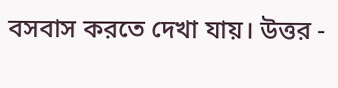বসবাস করতে দেখা যায়। উত্তর -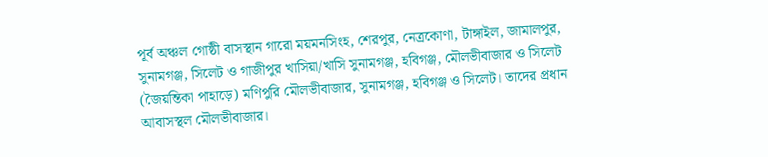পূর্ব অঞ্চল গোষ্ঠী বাসস্থান গারো ময়মনসিংহ, শেরপুর, নেত্রকোণা, টাঙ্গাইল, জামালপুর, সুনামগঞ্জ, সিলেট ও গাজীপুর খাসিয়া/খাসি সুনামগঞ্জ, হবিগঞ্জ, মৌলভীবাজার ও সিলেট (জৈয়ন্তিকা পাহাড়ে) মণিপুরি মৌলভীবাজার, সুনামগঞ্জ, হবিগঞ্জ ও সিলেট। তাদের প্রধান আবাসস্থল মৌলভীবাজার।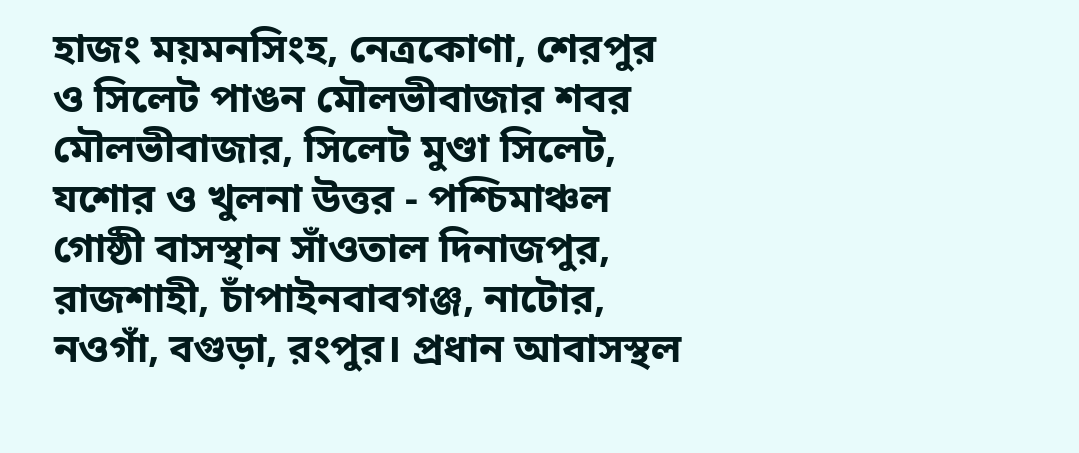হাজং ময়মনসিংহ, নেত্রকোণা, শেরপুর ও সিলেট পাঙন মৌলভীবাজার শবর মৌলভীবাজার, সিলেট মুণ্ডা সিলেট, যশোর ও খুলনা উত্তর - পশ্চিমাঞ্চল গোষ্ঠী বাসস্থান সাঁওতাল দিনাজপুর, রাজশাহী, চাঁপাইনবাবগঞ্জ, নাটোর, নওগাঁ, বগুড়া, রংপুর। প্রধান আবাসস্থল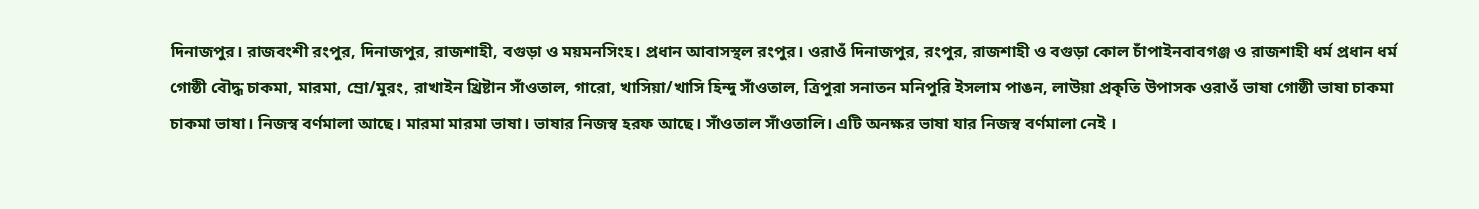দিনাজপুর। রাজবংশী রংপুর, দিনাজপুর, রাজশাহী, বগুড়া ও ময়মনসিংহ। প্রধান আবাসস্থল রংপুর। ওরাওঁ দিনাজপুর, রংপুর, রাজশাহী ও বগুড়া কোল চাঁপাইনবাবগঞ্জ ও রাজশাহী ধর্ম প্রধান ধর্ম গোষ্ঠী বৌদ্ধ চাকমা, মারমা, ম্রো/মুরং, রাখাইন খ্রিষ্টান সাঁওতাল, গারো, খাসিয়া/খাসি হিন্দু সাঁওতাল, ত্রিপুরা সনাতন মনিপুরি ইসলাম পাঙন, লাউয়া প্রকৃতি উপাসক ওরাওঁ ভাষা গোষ্ঠী ভাষা চাকমা চাকমা ভাষা। নিজস্ব বর্ণমালা আছে। মারমা মারমা ভাষা। ভাষার নিজস্ব হরফ আছে। সাঁওতাল সাঁওতালি। এটি অনক্ষর ভাষা যার নিজস্ব বর্ণমালা নেই ।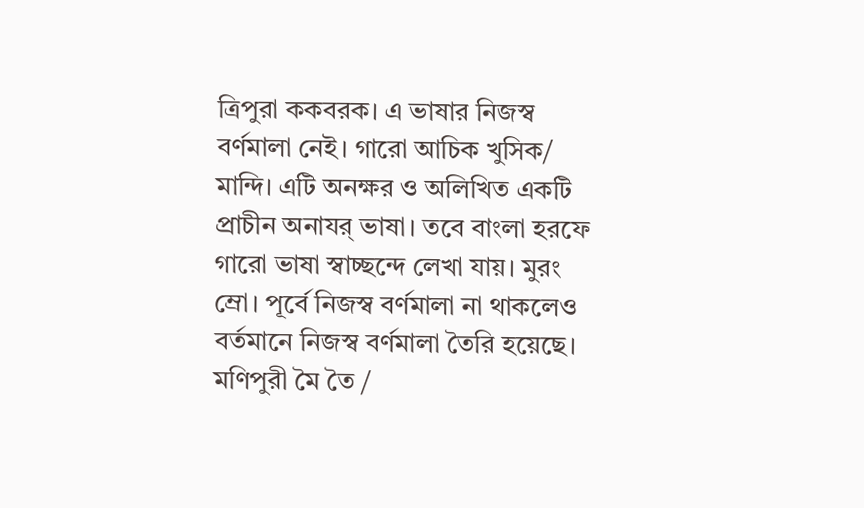ত্রিপুরা ককবরক। এ ভাষার নিজস্ব বর্ণমালা নেই। গারো আচিক খুসিক/ মান্দি। এটি অনক্ষর ও অলিখিত একটি প্রাচীন অনাযর্ ভাষা। তবে বাংলা হরফে গারো ভাষা স্বাচ্ছন্দে লেখা যায়। মুরং ম্রো। পূর্বে নিজস্ব বর্ণমালা না থাকলেও বর্তমানে নিজস্ব বর্ণমালা তৈরি হয়েছে। মণিপুরী মৈ তৈ /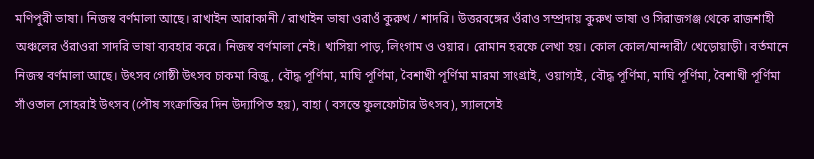মণিপুরী ভাষা। নিজস্ব বর্ণমালা আছে। রাখাইন আরাকানী / রাখাইন ভাষা ওরাওঁ কুরুখ / শাদরি। উত্তরবঙ্গের ওঁরাও সম্প্রদায় কুরুখ ভাষা ও সিরাজগঞ্জ থেকে রাজশাহী অঞ্চলের ওঁরাওরা সাদরি ভাষা ব্যবহার করে। নিজস্ব বর্ণমালা নেই। খাসিয়া পাড়, লিংগাম ও ওয়ার। রোমান হরফে লেখা হয়। কোল কোল/মান্দারী/ খেড়োয়াড়ী। বর্তমানে নিজস্ব বর্ণমালা আছে। উৎসব গোষ্ঠী উৎসব চাকমা বিজু, বৌদ্ধ পূর্ণিমা, মাঘি পূর্ণিমা, বৈশাখী পূর্ণিমা মারমা সাংগ্রাই, ওয়াগ্যই, বৌদ্ধ পূর্ণিমা, মাঘি পূর্ণিমা, বৈশাখী পূর্ণিমা সাঁওতাল সোহরাই উৎসব (পৌষ সংক্রান্তির দিন উদ্যাপিত হয়), বাহা ( বসন্তে ফুলফোটার উৎসব), স্যালসেই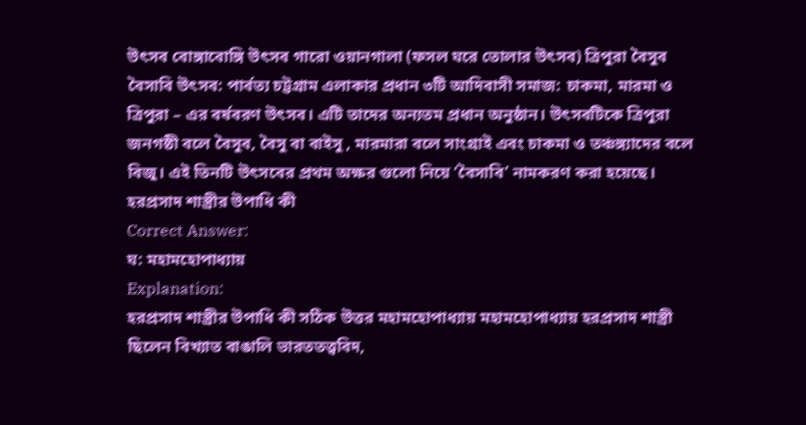উৎসব বোঙ্গাবোঙ্গি উৎসব গারো ওয়ানগালা (ফসল ঘরে তোলার উৎসব) ত্রিপুরা বৈসুব বৈসাবি উৎসব: পার্বত্য চট্টগ্রাম এলাকার প্রধান ৩টি আদিবাসী সমাজ: চাকমা, মারমা ও ত্রিপুরা – এর বর্ষবরণ উৎসব। এটি তাদের অন্যতম প্রধান অনুষ্ঠান। উৎসবটিকে ত্রিপুরা জনগষ্ঠী বলে বৈসুব, বৈসু বা বাইসু , মারমারা বলে সাংগ্রাই এবং চাকমা ও তঞ্চঙ্গ্যাদের বলে বিজু। এই তিনটি উৎসবের প্রথম অক্ষর গুলো নিয়ে ‘বৈসাবি’ নামকরণ করা হয়েছে।
হরপ্রসাদ শাস্ত্রীর উপাধি কী
Correct Answer:
ঘ: মহামহোপাধ্যায়
Explanation:
হরপ্রসাদ শাস্ত্রীর উপাধি কী সঠিক উত্তর মহামহোপাধ্যায় মহামহোপাধ্যায় হরপ্রসাদ শাস্ত্রী ছিলেন বিখ্যাত বাঙালি ভারততত্ত্ববিদ,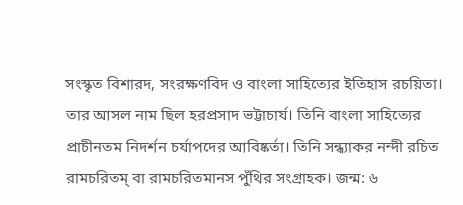সংস্কৃত বিশারদ, সংরক্ষণবিদ ও বাংলা সাহিত্যের ইতিহাস রচয়িতা। তার আসল নাম ছিল হরপ্রসাদ ভট্টাচার্য। তিনি বাংলা সাহিত্যের প্রাচীনতম নিদর্শন চর্যাপদের আবিষ্কর্তা। তিনি সন্ধ্যাকর নন্দী রচিত রামচরিতম্ বা রামচরিতমানস পুঁথির সংগ্রাহক। জন্ম: ৬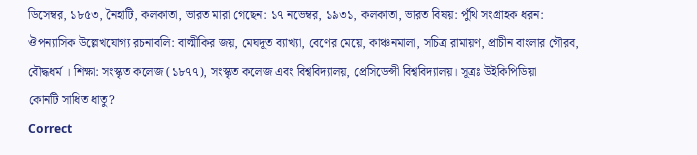ডিসেম্বর, ১৮৫৩, নৈহাটি, কলকাতা, ভারত মারা গেছেন: ১৭ নভেম্বর, ১৯৩১, কলকাতা, ভারত বিষয়: পুঁথি সংগ্রাহক ধরন: ঔপন্যাসিক উল্লেখযোগ্য রচনাবলি: বাল্মীকির জয়, মেঘদূত ব্যাখ্যা, বেণের মেয়ে, কাঞ্চনমালা, সচিত্র রামায়ণ, প্রাচীন বাংলার গৌরব, বৌদ্ধধর্ম । শিক্ষা: সংস্কৃত কলেজ (১৮৭৭), সংস্কৃত কলেজ এবং বিশ্ববিদ্যালয়, প্রেসিডেন্সী বিশ্ববিদ্যালয়। সূত্রঃ উইকিপিডিয়া
কোনটি সাধিত ধাতু?
Correct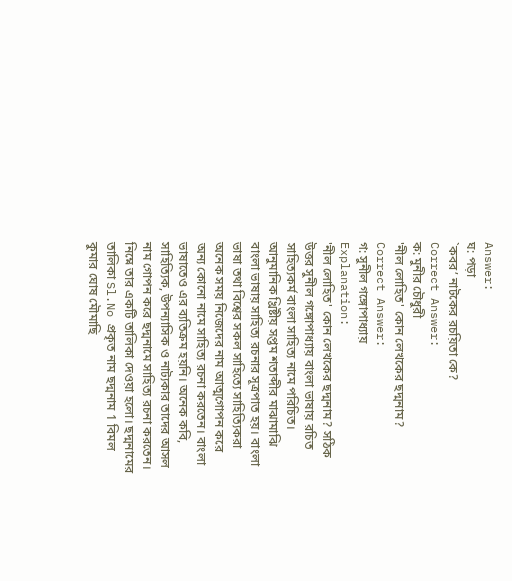Answer:
ঘ: পড়া
`কবর’ নাটকের রচয়িতা কে?
Correct Answer:
ক: মুনীর চৌধুরী
'নীল লোহিত' কোন লেখকের ছদ্মনাম?
Correct Answer:
গ: সুনীল গঙ্গোপাধ্যায়
Explanation:
'নীল লোহিত' কোন লেখকের ছদ্মনাম? সঠিক উত্তর সুনীল গঙ্গোপাধ্যায় বাংলা ভাষায় রচিত সাহিত্যকর্ম বাংলা সাহিত্য নামে পরিচিত। আনুমানিক খ্রিষ্টীয় সপ্তম শতাব্দীর মাঝামাঝি বাংলা ভাষায় সাহিত্য রচনার সূত্রপাত হয়। বাংলা ভাষা তথা বিশ্বের সকল সাহিত্যে সাহিত্যিকরা অনেক সময় নিজেদের নাম আত্মগোপন করে অন্য কোনো নামে সাহিত্য রচনা করতেন। বাংলা ভাষাতেও এর ব্যতিক্রম হয়নি। অনেক কবি, সাহিত্যিক, উপন্যাসিক ও নাট্যকার তাদের আসল নাম গোপন করে ছদ্মনামে সাহিত্য রচনা করতেন। নিম্নে তার একটি তালিকা দেওয়া হলো। ছদ্মনামের তালিকা Sl.No প্রকৃত নাম ছদ্মনাম 1 বিমল কুমার ঘোষ মৌমাছি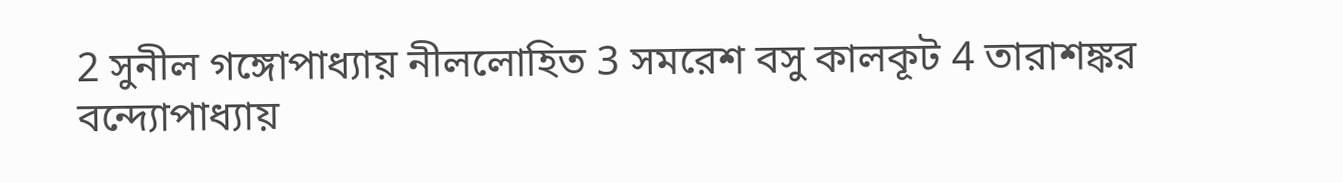2 সুনীল গঙ্গোপাধ্যায় নীললোহিত 3 সমরেশ বসু কালকূট 4 তারাশঙ্কর বন্দ্যোপাধ্যায়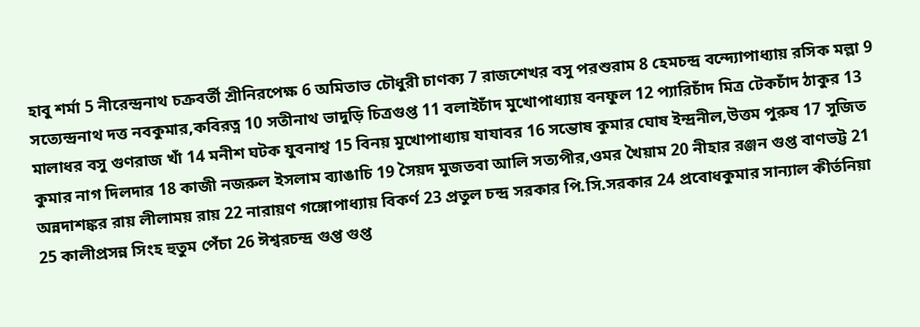হাবু শর্মা 5 নীরেন্দ্রনাথ চক্রবর্তী শ্রীনিরপেক্ষ 6 অমিতাভ চৌধুরী চাণক্য 7 রাজশেখর বসু পরশুরাম 8 হেমচন্দ্র বন্দ্যোপাধ্যায় রসিক মল্লা 9 সত্যেন্দ্রনাথ দত্ত নবকুমার,কবিরত্ন 10 সতীনাথ ভাদুড়ি চিত্রগুপ্ত 11 বলাইচাঁদ মুখোপাধ্যায় বনফুল 12 প্যারিচাঁদ মিত্র টেকচাঁদ ঠাকুর 13 মালাধর বসু গুণরাজ খাঁ 14 মনীশ ঘটক যুবনাশ্ব 15 বিনয় মুখোপাধ্যায় যাযাবর 16 সন্তোষ কুমার ঘোষ ইন্দ্রনীল,উত্তম পুরুষ 17 সুজিত কুমার নাগ দিলদার 18 কাজী নজরুল ইসলাম ব্যাঙাচি 19 সৈয়দ মুজতবা আলি সত্যপীর,ওমর খৈয়াম 20 নীহার রঞ্জন গুপ্ত বাণভট্ট 21 অন্নদাশঙ্কর রায় লীলাময় রায় 22 নারায়ণ গঙ্গোপাধ্যায় বিকর্ণ 23 প্রতুল চন্দ্র সরকার পি.সি.সরকার 24 প্রবোধকুমার সান্যাল কীর্তনিয়া 25 কালীপ্রসন্ন সিংহ হুতুম পেঁচা 26 ঈশ্বরচন্দ্র গুপ্ত গুপ্ত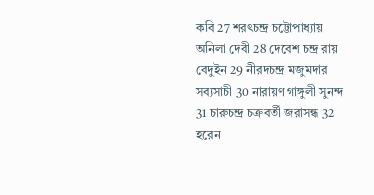কবি 27 শরৎচন্দ্র চট্টোপাধ্যায় অনিলা দেবী 28 দেবেশ চন্দ্র রায় বেদুইন 29 নীরদচন্দ্র মজুমদার সব্যসাচী 30 নারায়ণ গাঙ্গুলী সুনন্দ 31 চারুচন্দ্র চক্রবর্তী জরাসন্ধ 32 হরেন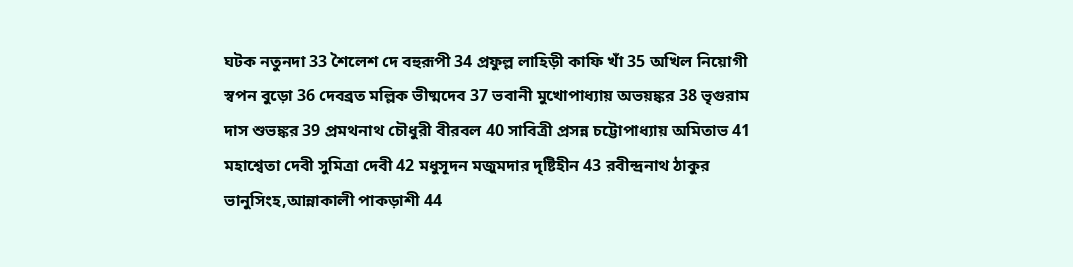ঘটক নতুনদা 33 শৈলেশ দে বহুরূপী 34 প্রফুল্ল লাহিড়ী কাফি খাঁ 35 অখিল নিয়োগী স্বপন বুড়ো 36 দেবব্রত মল্লিক ভীষ্মদেব 37 ভবানী মুখোপাধ্যায় অভয়ঙ্কর 38 ভৃগুরাম দাস শুভঙ্কর 39 প্রমথনাথ চৌধুরী বীরবল 40 সাবিত্রী প্রসন্ন চট্টোপাধ্যায় অমিতাভ 41 মহাশ্বেতা দেবী সুমিত্রা দেবী 42 মধুসূদন মজুমদার দৃষ্টিহীন 43 রবীন্দ্রনাথ ঠাকুর ভানুসিংহ,আন্নাকালী পাকড়াশী 44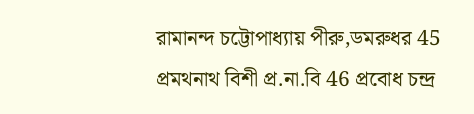রামানন্দ চট্টোপাধ্যায় পীরু,ডমরুধর 45 প্রমথনাথ বিশী প্র.না.বি 46 প্রবোধ চন্দ্র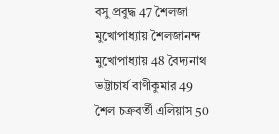বসু প্রবুদ্ধ 47 শৈলজা মুখোপাধ্যায় শৈলজানন্দ মুখোপাধ্যায় 48 বৈদ্যনাথ ভট্টাচার্য বাণীকুমার 49 শৈল চক্রবর্তী এলিয়াস 50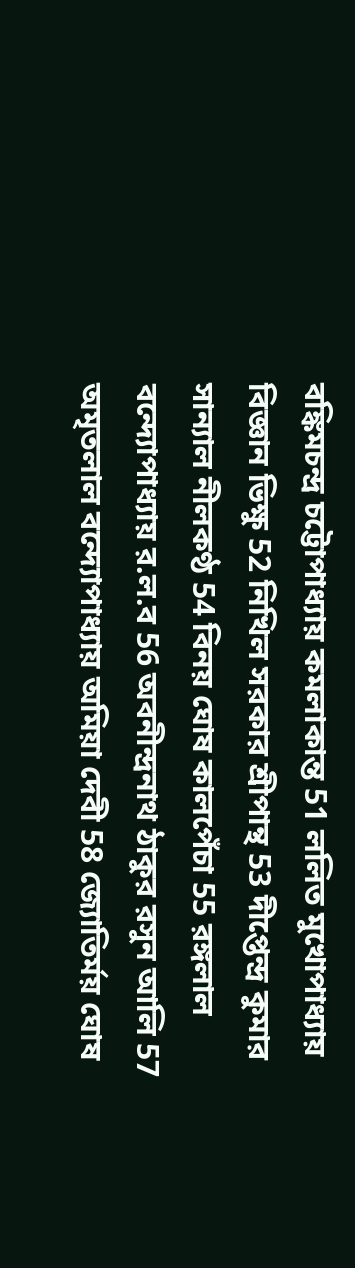বঙ্কিমচন্দ্র চট্টোপাধ্যায় কমলাকান্ত 51 ললিত মুখোপাধ্যায় বিজ্ঞান ভিক্ষু 52 নিখিল সরকার শ্রীপান্থ 53 দীপ্তেন্দ্র কুমার সান্যাল নীলকণ্ঠ 54 বিনয় ঘোষ কালপেঁচা 55 রঙ্গলাল বন্দ্যোপাধ্যায় র.ল.ব 56 অবনীন্দ্রনাথ ঠাকুর রসুন আলি 57 অমৃতলাল বন্দ্যোপাধ্যায় অমিয়া দেবী 58 জ্যোতির্ময় ঘোষ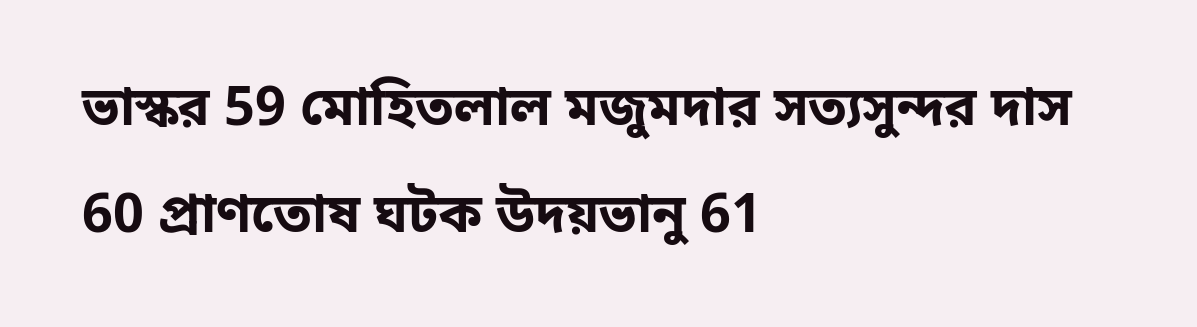ভাস্কর 59 মোহিতলাল মজুমদার সত্যসুন্দর দাস 60 প্রাণতোষ ঘটক উদয়ভানু 61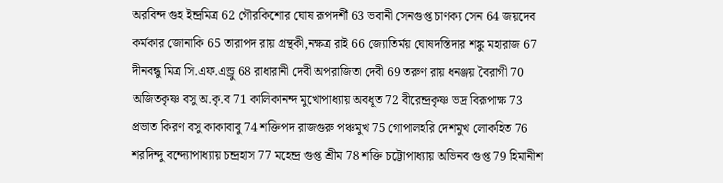অরবিন্দ গুহ ইন্দ্রমিত্র 62 গৌরকিশোর ঘোষ রূপদর্শী 63 ভবানী সেনগুপ্ত চাণক্য সেন 64 জয়দেব কর্মকার জোনাকি 65 তারাপদ রায় গ্রন্থকী,নক্ষত্র রাই 66 জ্যোতির্ময় ঘোষদস্তিদার শঙ্কু মহারাজ 67 দীনবন্ধু মিত্র সি.এফ.এন্ড্রু 68 রাধারানী দেবী অপরাজিতা দেবী 69 তরুণ রায় ধনঞ্জয় বৈরাগী 70 অজিতকৃষ্ণ বসু অ.কৃ.ব 71 কালিকানন্দ মুখোপাধ্যায় অবধূত 72 বীরেন্দ্রকৃষ্ণ ভদ্র বিরূপাক্ষ 73 প্রভাত কিরণ বসু কাকাবাবু 74 শক্তিপদ রাজগুরু পঞ্চমুখ 75 গোপালহরি দেশমুখ লোকহিত 76 শরদিন্দু বন্দ্যোপাধ্যায় চন্দ্রহাস 77 মহেন্দ্র গুপ্ত শ্রীম 78 শক্তি চট্টোপাধ্যায় অভিনব গুপ্ত 79 হিমানীশ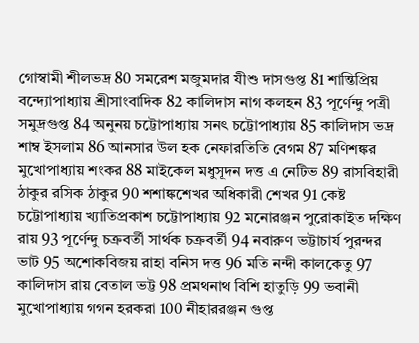গোস্বামী শীলভদ্র 80 সমরেশ মজুমদার যীশু দাসগুপ্ত 81 শান্তিপ্রিয় বন্দ্যোপাধ্যায় শ্রীসাংবাদিক 82 কালিদাস নাগ কলহন 83 পূর্ণেন্দু পত্রী সমুদ্রগুপ্ত 84 অনুনয় চট্টোপাধ্যায় সনৎ চট্টোপাধ্যায় 85 কালিদাস ভদ্র শাম্ব ইসলাম 86 আনসার উল হক নেফারতিতি বেগম 87 মণিশঙ্কর মুখোপাধ্যায় শংকর 88 মাইকেল মধুসূদন দত্ত এ নেটিভ 89 রাসবিহারী ঠাকুর রসিক ঠাকুর 90 শশাঙ্কশেখর অধিকারী শেখর 91 কেষ্ট চট্টোপাধ্যায় খ্যাতিপ্রকাশ চট্টোপাধ্যায় 92 মনোরঞ্জন পুরোকাইত দক্ষিণ রায় 93 পূর্ণেন্দু চক্রবর্তী সার্থক চক্রবর্তী 94 নবারুণ ভট্টাচার্য পুরন্দর ভাট 95 অশোকবিজয় রাহা বনিস দত্ত 96 মতি নন্দী কালকেতু 97 কালিদাস রায় বেতাল ভট্ট 98 প্রমথনাথ বিশি হাতুড়ি 99 ভবানী মুখোপাধ্যায় গগন হরকরা 100 নীহাররঞ্জন গুপ্ত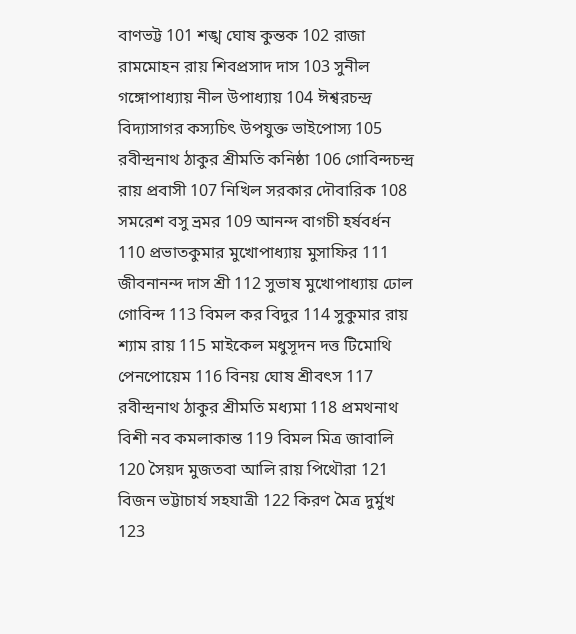বাণভট্ট 101 শঙ্খ ঘোষ কুন্তক 102 রাজা রামমোহন রায় শিবপ্রসাদ দাস 103 সুনীল গঙ্গোপাধ্যায় নীল উপাধ্যায় 104 ঈশ্বরচন্দ্র বিদ্যাসাগর কস্যচিৎ উপযুক্ত ভাইপোস্য 105 রবীন্দ্রনাথ ঠাকুর শ্রীমতি কনিষ্ঠা 106 গোবিন্দচন্দ্র রায় প্রবাসী 107 নিখিল সরকার দৌবারিক 108 সমরেশ বসু ভ্ৰমর 109 আনন্দ বাগচী হর্ষবর্ধন 110 প্রভাতকুমার মুখোপাধ্যায় মুসাফির 111 জীবনানন্দ দাস শ্রী 112 সুভাষ মুখোপাধ্যায় ঢোল গোবিন্দ 113 বিমল কর বিদুর 114 সুকুমার রায় শ্যাম রায় 115 মাইকেল মধুসূদন দত্ত টিমোথি পেনপোয়েম 116 বিনয় ঘোষ শ্রীবৎস 117 রবীন্দ্রনাথ ঠাকুর শ্রীমতি মধ্যমা 118 প্রমথনাথ বিশী নব কমলাকান্ত 119 বিমল মিত্র জাবালি 120 সৈয়দ মুজতবা আলি রায় পিথৌরা 121 বিজন ভট্টাচার্য সহযাত্রী 122 কিরণ মৈত্র দুর্মুখ 123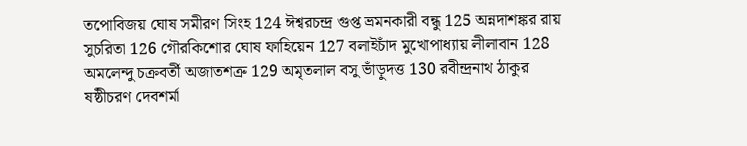তপোবিজয় ঘোষ সমীরণ সিংহ 124 ঈশ্বরচন্দ্র গুপ্ত ভ্রমনকারী বন্ধু 125 অন্নদাশঙ্কর রায় সুচরিতা 126 গৌরকিশোর ঘোষ ফাহিয়েন 127 বলাইচাঁদ মুখোপাধ্যায় লীলাবান 128 অমলেন্দু চক্রবর্তী অজাতশত্রু 129 অমৃতলাল বসু ভাঁড়ুদত্ত 130 রবীন্দ্রনাথ ঠাকুর ষষ্ঠীচরণ দেবশর্মা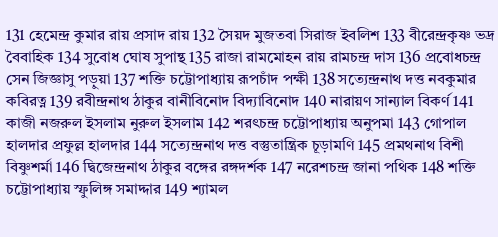131 হেমেন্দ্র কুমার রায় প্রসাদ রায় 132 সৈয়দ মুজতবা সিরাজ ইবলিশ 133 বীরেন্দ্রকৃষ্ণ ভদ্র বৈবাহিক 134 সুবোধ ঘোষ সুপান্থ 135 রাজা রামমোহন রায় রামচন্দ্র দাস 136 প্রবোধচন্দ্র সেন জিজ্ঞাসু পড়ুয়া 137 শক্তি চট্টোপাধ্যায় রূপচাঁদ পক্ষী 138 সত্যেন্দ্রনাথ দত্ত নবকুমার কবিরত্ন 139 রবীন্দ্রনাথ ঠাকুর বানীবিনোদ বিদ্যাবিনোদ 140 নারায়ণ সান্যাল বিকর্ণ 141 কাজী নজরুল ইসলাম নুরুল ইসলাম 142 শরৎচন্দ্র চট্টোপাধ্যায় অনুপমা 143 গোপাল হালদার প্রফুল্ল হালদার 144 সত্যেন্দ্রনাথ দত্ত বস্তুতান্ত্রিক চূড়ামণি 145 প্রমথনাথ বিশী বিষ্ণুশর্মা 146 দ্বিজেন্দ্রনাথ ঠাকুর বঙ্গের রঙ্গদর্শক 147 নরেশচন্দ্র জানা পথিক 148 শক্তি চট্টোপাধ্যায় স্ফুলিঙ্গ সমাদ্দার 149 শ্যামল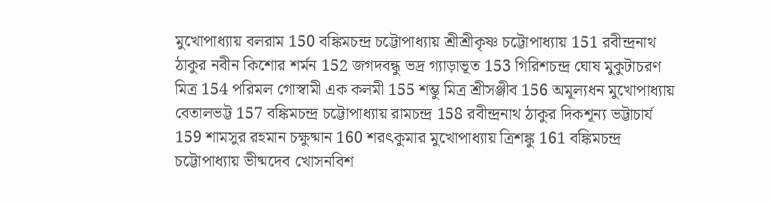মুখোপাধ্যায় বলরাম 150 বঙ্কিমচন্দ্র চট্টোপাধ্যায় শ্রীশ্রীকৃষ্ণ চট্টোপাধ্যায় 151 রবীন্দ্রনাথ ঠাকুর নবীন কিশোর শর্মন 152 জগদবন্ধু ভদ্র গ্যাড়াভূত 153 গিরিশচন্দ্র ঘোষ মুকুটাচরণ মিত্র 154 পরিমল গোস্বামী এক কলমী 155 শম্ভু মিত্র শ্রীসঞ্জীব 156 অমূল্যধন মুখোপাধ্যায় বেতালভট্ট 157 বঙ্কিমচন্দ্র চট্টোপাধ্যায় রামচন্দ্র 158 রবীন্দ্রনাথ ঠাকুর দিকশূন্য ভট্টাচার্য 159 শামসুর রহমান চক্ষুষ্মান 160 শরৎকুমার মুখোপাধ্যায় ত্রিশঙ্কু 161 বঙ্কিমচন্দ্র চট্টোপাধ্যায় ভীষ্মদেব খোসনবিশ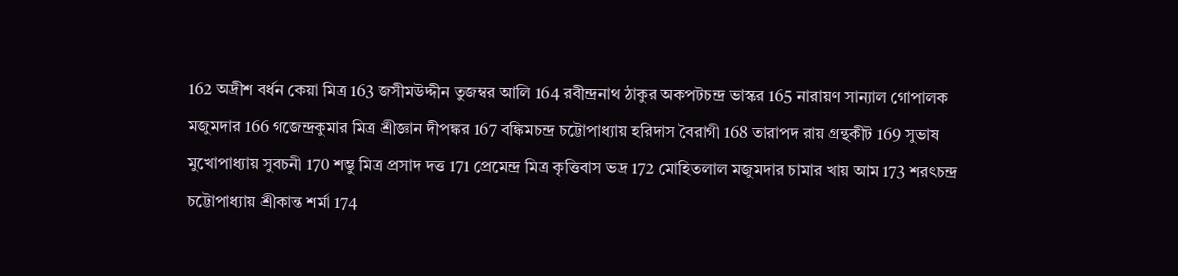162 অদ্রীশ বর্ধন কেয়া মিত্র 163 জসীমউদ্দীন তুজম্বর আলি 164 রবীন্দ্রনাথ ঠাকুর অকপটচন্দ্র ভাস্কর 165 নারায়ণ সান্যাল গোপালক মজুমদার 166 গজেন্দ্রকুমার মিত্র শ্রীজ্ঞান দীপঙ্কর 167 বঙ্কিমচন্দ্র চট্টোপাধ্যায় হরিদাস বৈরাগী 168 তারাপদ রায় গ্রন্থকীট 169 সুভাষ মুখোপাধ্যায় সুবচনী 170 শম্ভু মিত্র প্রসাদ দত্ত 171 প্রেমেন্দ্র মিত্র কৃত্তিবাস ভদ্র 172 মোহিতলাল মজুমদার চামার খায় আম 173 শরৎচন্দ্র চট্টোপাধ্যায় শ্রীকান্ত শর্মা 174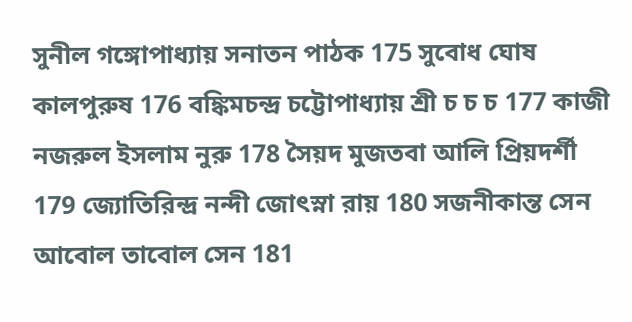সুনীল গঙ্গোপাধ্যায় সনাতন পাঠক 175 সুবোধ ঘোষ কালপুরুষ 176 বঙ্কিমচন্দ্র চট্টোপাধ্যায় শ্রী চ চ চ 177 কাজী নজরুল ইসলাম নুরু 178 সৈয়দ মুজতবা আলি প্রিয়দর্শী 179 জ্যোতিরিন্দ্র নন্দী জোৎস্না রায় 180 সজনীকান্ত সেন আবোল তাবোল সেন 181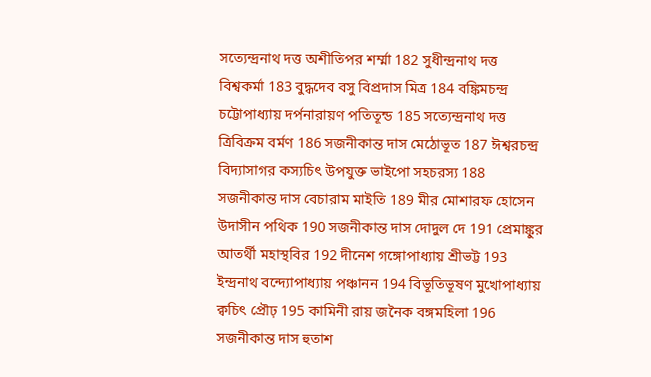সত্যেন্দ্রনাথ দত্ত অশীতিপর শর্ম্মা 182 সুধীন্দ্রনাথ দত্ত বিশ্বকর্মা 183 বুদ্ধদেব বসু বিপ্রদাস মিত্র 184 বঙ্কিমচন্দ্র চট্টোপাধ্যায় দর্পনারায়ণ পতিতূন্ড 185 সত্যেন্দ্রনাথ দত্ত ত্রিবিক্রম বর্মণ 186 সজনীকান্ত দাস মেঠোভূত 187 ঈশ্বরচন্দ্র বিদ্যাসাগর কস্যচিৎ উপযুক্ত ভাইপো সহচরস্য 188 সজনীকান্ত দাস বেচারাম মাইতি 189 মীর মোশারফ হোসেন উদাসীন পথিক 190 সজনীকান্ত দাস দোদুল দে 191 প্রেমাঙ্কুর আতর্থী মহাস্থবির 192 দীনেশ গঙ্গোপাধ্যায় শ্রীভট্ট 193 ইন্দ্রনাথ বন্দ্যোপাধ্যায় পঞ্চানন 194 বিভূতিভূষণ মুখোপাধ্যায় ক্বচিৎ প্রৌঢ় 195 কামিনী রায় জনৈক বঙ্গমহিলা 196 সজনীকান্ত দাস হুতাশ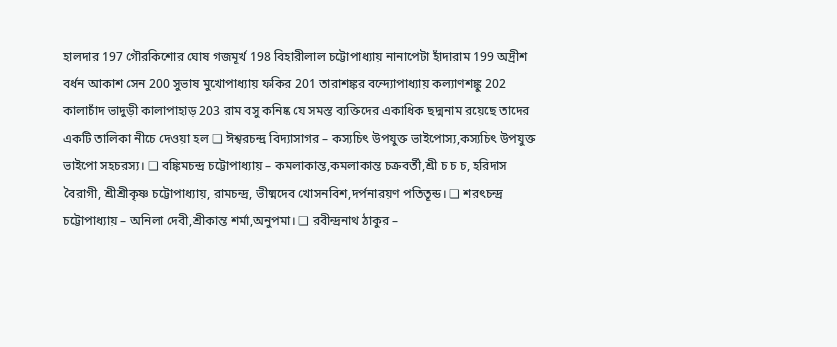হালদার 197 গৌরকিশোর ঘোষ গজমূর্খ 198 বিহারীলাল চট্টোপাধ্যায় নানাপেটা হাঁদারাম 199 অদ্রীশ বর্ধন আকাশ সেন 200 সুভাষ মুখোপাধ্যায় ফকির 201 তারাশঙ্কর বন্দ্যোপাধ্যায় কল্যাণশঙ্কু 202 কালাচাঁদ ভাদুড়ী কালাপাহাড় 203 রাম বসু কনিষ্ক যে সমস্ত ব্যক্তিদের একাধিক ছদ্মনাম রয়েছে তাদের একটি তালিকা নীচে দেওয়া হল ❏ ঈশ্বরচন্দ্র বিদ্যাসাগর – কস্যচিৎ উপযুক্ত ভাইপোস্য,কস্যচিৎ উপযুক্ত ভাইপো সহচরস্য। ❏ বঙ্কিমচন্দ্র চট্টোপাধ্যায় – কমলাকান্ত,কমলাকান্ত চক্রবর্তী,শ্রী চ চ চ, হরিদাস বৈরাগী, শ্রীশ্রীকৃষ্ণ চট্টোপাধ্যায়, রামচন্দ্র, ভীষ্মদেব খোসনবিশ,দর্পনারয়ণ পতিতূন্ড। ❏ শরৎচন্দ্র চট্টোপাধ্যায় – অনিলা দেবী,শ্রীকান্ত শর্মা,অনুপমা। ❏ রবীন্দ্রনাথ ঠাকুর –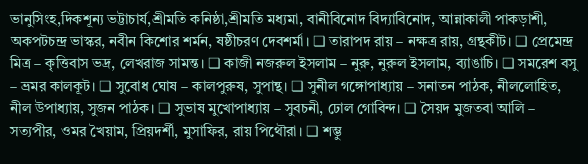ভানুসিংহ,দিকশূন্য ভট্টাচার্য,শ্রীমতি কনিষ্ঠা,শ্রীমতি মধ্যমা, বানীবিনোদ বিদ্যাবিনোদ, আন্নাকালী পাকড়াশী, অকপটচন্দ্র ভাস্কর, নবীন কিশোর শর্মন, ষষ্ঠীচরণ দেবশর্মা। ❏ তারাপদ রায় – নক্ষত্র রায়, গ্রন্থকীট। ❏ প্রেমেন্দ্র মিত্র – কৃত্তিবাস ভদ্র, লেখরাজ সামন্ত। ❏ কাজী নজরুল ইসলাম – নুরু, নুরুল ইসলাম, ব্যাঙাচি। ❏ সমরেশ বসু – ভ্ৰমর কালকূট। ❏ সুবোধ ঘোষ – কালপুরুষ, সুপান্থ। ❏ সুনীল গঙ্গোপাধ্যায় – সনাতন পাঠক, নীললোহিত, নীল উপাধ্যায়, সুজন পাঠক। ❏ সুভাষ মুখোপাধ্যায় – সুবচনী, ঢোল গোবিন্দ। ❏ সৈয়দ মুজতবা আলি – সত্যপীর, ওমর খৈয়াম, প্রিয়দর্শী, মুসাফির, রায় পিথৌরা। ❏ শম্ভু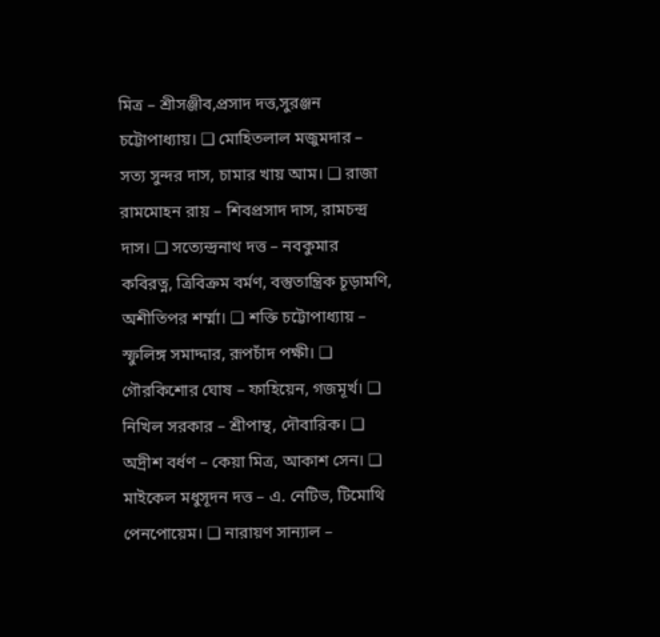মিত্র – শ্রীসঞ্জীব,প্রসাদ দত্ত,সুরঞ্জন চট্টোপাধ্যায়। ❏ মোহিতলাল মজুমদার – সত্য সুন্দর দাস, চামার খায় আম। ❏ রাজা রামমোহন রায় – শিবপ্রসাদ দাস, রামচন্দ্র দাস। ❏ সত্যেন্দ্রনাথ দত্ত – নবকুমার কবিরত্ন, ত্রিবিক্রম বর্মণ, বস্তুতান্ত্রিক চূড়ামণি, অশীতিপর শর্ম্মা। ❏ শক্তি চট্টোপাধ্যায় – স্ফুলিঙ্গ সমাদ্দার, রূপচাঁদ পক্ষী। ❏ গৌরকিশোর ঘোষ – ফাহিয়েন, গজমূর্খ। ❏ নিখিল সরকার – শ্রীপান্থ, দৌবারিক। ❏ অদ্রীশ বর্ধণ – কেয়া মিত্র, আকাশ সেন। ❏ মাইকেল মধুসূদন দত্ত – এ. নেটিভ, টিমোথি পেনপোয়েম। ❏ নারায়ণ সান্যাল –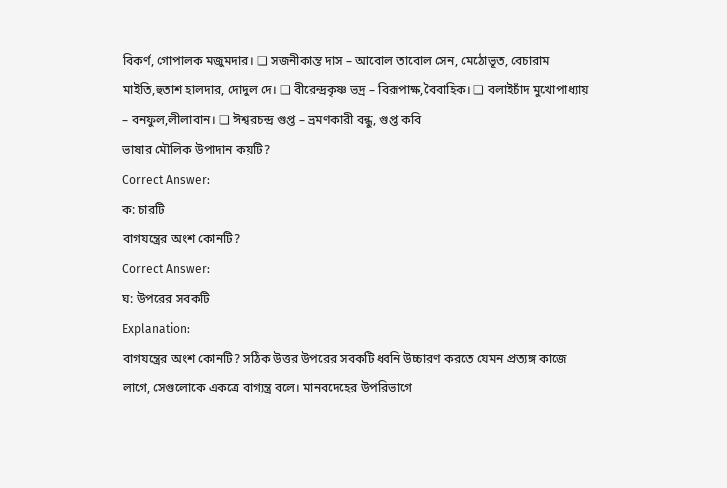বিকর্ণ, গোপালক মজুমদার। ❏ সজনীকান্ত দাস – আবোল তাবোল সেন, মেঠোভূত, বেচারাম মাইতি,হুতাশ হালদার, দোদুল দে। ❏ বীরেন্দ্রকৃষ্ণ ভদ্র – বিরূপাক্ষ,বৈবাহিক। ❏ বলাইচাঁদ মুখোপাধ্যায় – বনফুল,লীলাবান। ❏ ঈশ্বরচন্দ্র গুপ্ত – ভ্ৰমণকারী বন্ধু, গুপ্ত কবি
ভাষার মৌলিক উপাদান কয়টি?
Correct Answer:
ক: চারটি
বাগযন্ত্রের অংশ কোনটি?
Correct Answer:
ঘ: উপরের সবকটি
Explanation:
বাগযন্ত্রের অংশ কোনটি? সঠিক উত্তর উপরের সবকটি ধ্বনি উচ্চারণ করতে যেমন প্রত্যঙ্গ কাজে লাগে, সেগুলোকে একত্রে বাগ্যন্ত্র বলে। মানবদেহের উপরিভাগে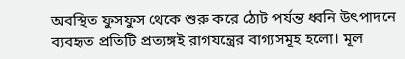অবস্থিত ফুসফুস থেকে শুরু করে ঠোট পর্যন্ত ধ্বনি উৎপাদনে ব্যবহৃত প্রতিটি প্রত্যঙ্গই রাগযন্ত্রের বাগ্যসমূহ হলো। মূল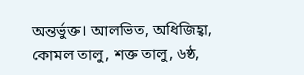অন্তর্ভুক্ত। আলভিত, অধিজিহ্বা, কোমল তালু, শক্ত তালু, ৬ষ্ঠ,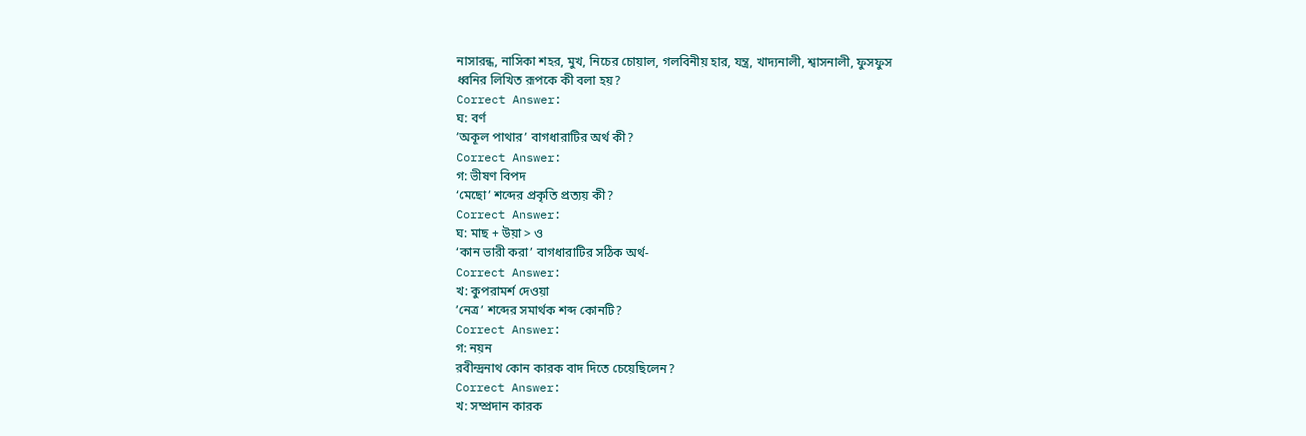নাসারন্ধ, নাসিকা শহর, মুখ, নিচের চোয়াল, গলবিনীয় হার, যন্ত্র, খাদ্যনালী, শ্বাসনালী, ফুসফুস
ধ্বনির লিখিত রূপকে কী বলা হয়?
Correct Answer:
ঘ: বর্ণ
’অকূল পাথার’ বাগধারাটির অর্থ কী?
Correct Answer:
গ: ভীষণ বিপদ
‘মেছো’ শব্দের প্রকৃতি প্রত্যয় কী?
Correct Answer:
ঘ: মাছ + উয়া > ও
‘কান ভারী করা’ বাগধারাটির সঠিক অর্থ-
Correct Answer:
খ: কুপরামর্শ দেওয়া
’নেত্র’ শব্দের সমার্থক শব্দ কোনটি?
Correct Answer:
গ: নয়ন
রবীন্দ্রনাথ কোন কারক বাদ দিতে চেয়েছিলেন?
Correct Answer:
খ: সম্প্রদান কারক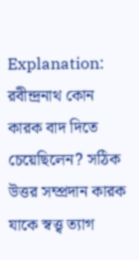Explanation:
রবীন্দ্রনাথ কোন কারক বাদ দিতে চেয়েছিলেন? সঠিক উত্তর সম্প্রদান কারক যাকে স্বত্ত্ব ত্যাগ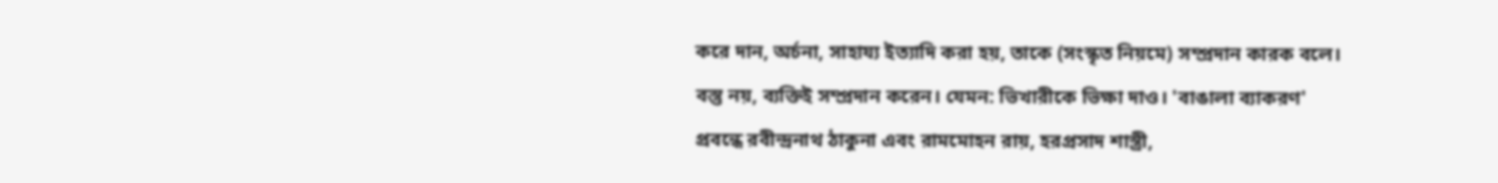করে দান, অৰ্চনা, সাহায্য ইত্যাদি করা হয়, তাকে (সংস্কৃত নিয়মে) সম্প্রদান কারক বলে। বস্তু নয়, ব্যক্তিই সম্প্রদান করেন। যেমন: ভিখারীকে ভিক্ষা দাও। 'বাঙালা ব্যাকরণ' প্রবন্ধে রবীন্দ্রনাথ ঠাকুনা এবং রামমোহন রায়, হরপ্রসাদ শাস্ত্রী,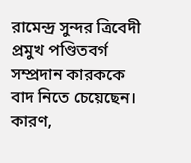রামেন্দ্র সুন্দর ত্রিবেদী প্রমুখ পণ্ডিতবর্গ সম্প্রদান কারককে বাদ নিতে চেয়েছেন। কারণ,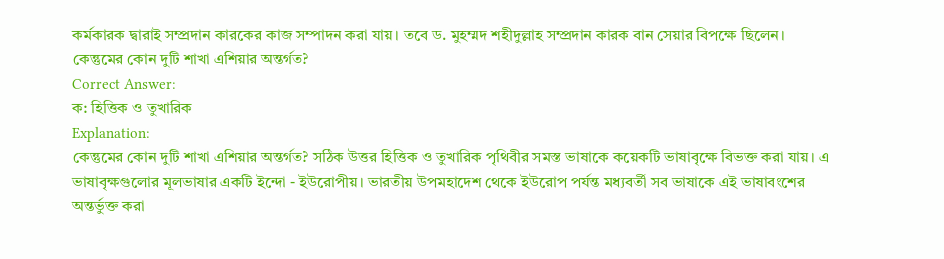কর্মকারক দ্বারাই সম্প্রদান কারকের কাজ সম্পাদন করা যায়। তবে ড. মুহম্মদ শহীদুল্লাহ সম্প্রদান কারক বান সেয়ার বিপক্ষে ছিলেন।
কেন্তুমের কোন দুটি শাখা এশিয়ার অন্তর্গত?
Correct Answer:
ক: হিত্তিক ও তুখারিক
Explanation:
কেন্তুমের কোন দুটি শাখা এশিয়ার অন্তর্গত? সঠিক উত্তর হিত্তিক ও তুখারিক পৃথিবীর সমস্ত ভাষাকে কয়েকটি ভাষাবৃক্ষে বিভক্ত করা যায়। এ ভাষাবৃক্ষগুলোর মূলভাষার একটি ইন্দো - ইউরোপীয়। ভারতীয় উপমহাদেশ থেকে ইউরোপ পর্যন্ত মধ্যবর্তী সব ভাষাকে এই ভাষাবংশের অন্তর্ভুক্ত করা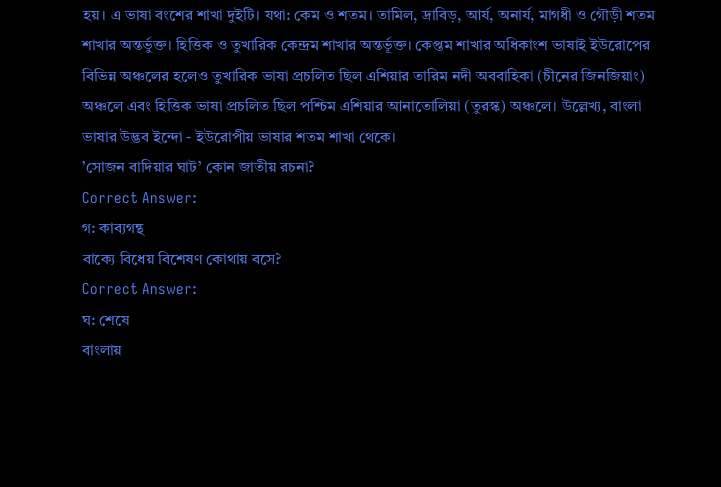হয়। এ ভাষা বংশের শাখা দুইটি। যথা: কেম ও শতম। তামিল, দ্রাবিড়, আর্য, অনার্য, মাগধী ও গৌড়ী শতম শাখার অন্তর্ভুক্ত। হিত্তিক ও তুখারিক কেন্দ্রম শাখার অন্তর্ভূক্ত। কেপ্তম শাখার অধিকাংশ ভাষাই ইউরোপের বিভিন্ন অঞ্চলের হলেও তুখারিক ভাষা প্রচলিত ছিল এশিয়ার তারিম নদী অববাহিকা (চীনের জিনজিয়াং) অঞ্চলে এবং হিত্তিক ভাষা প্রচলিত ছিল পশ্চিম এশিয়ার আনাতোলিয়া (তুরস্ক) অঞ্চলে। উল্লেখ্য, বাংলা ভাষার উদ্ভব ইন্দো - ইউরোপীয় ভাষার শতম শাখা থেকে।
’সোজন বাদিয়ার ঘাট’ কোন জাতীয় রচনা?
Correct Answer:
গ: কাব্যগন্থ
বাক্যে বিধেয় বিশেষণ কোথায় বসে?
Correct Answer:
ঘ: শেষে
বাংলায়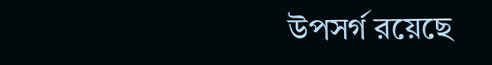উপসর্গ রয়েছে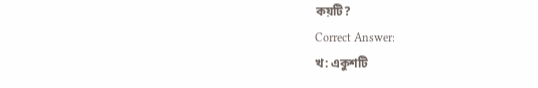কয়টি?
Correct Answer:
খ: একুশটি